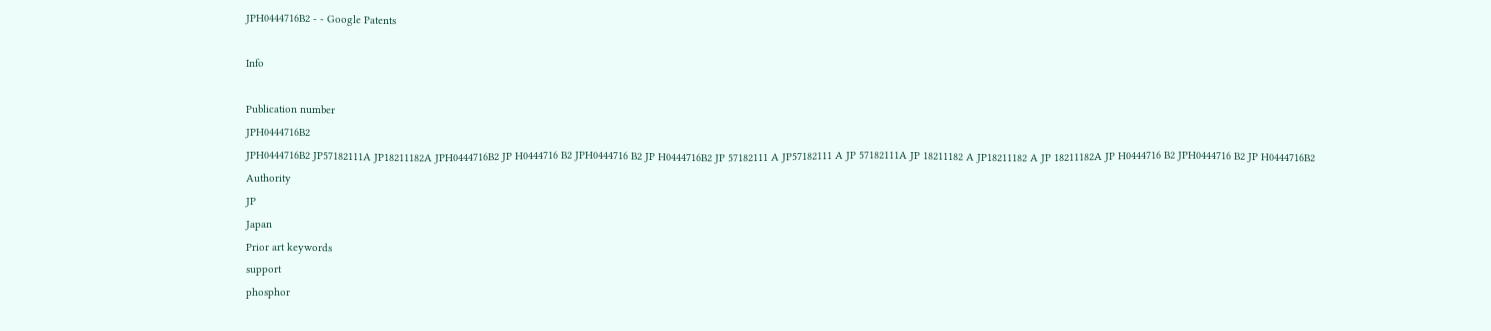JPH0444716B2 - - Google Patents

Info

Publication number
JPH0444716B2
JPH0444716B2 JP57182111A JP18211182A JPH0444716B2 JP H0444716 B2 JPH0444716 B2 JP H0444716B2 JP 57182111 A JP57182111 A JP 57182111A JP 18211182 A JP18211182 A JP 18211182A JP H0444716 B2 JPH0444716 B2 JP H0444716B2
Authority
JP
Japan
Prior art keywords
support
phosphor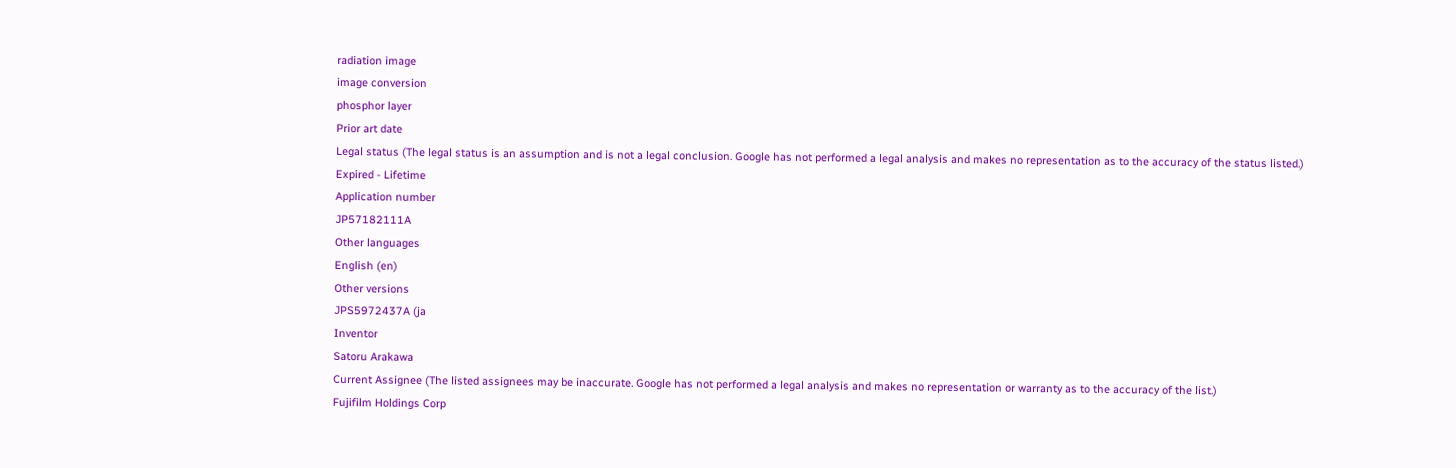radiation image
image conversion
phosphor layer
Prior art date
Legal status (The legal status is an assumption and is not a legal conclusion. Google has not performed a legal analysis and makes no representation as to the accuracy of the status listed.)
Expired - Lifetime
Application number
JP57182111A
Other languages
English (en)
Other versions
JPS5972437A (ja
Inventor
Satoru Arakawa
Current Assignee (The listed assignees may be inaccurate. Google has not performed a legal analysis and makes no representation or warranty as to the accuracy of the list.)
Fujifilm Holdings Corp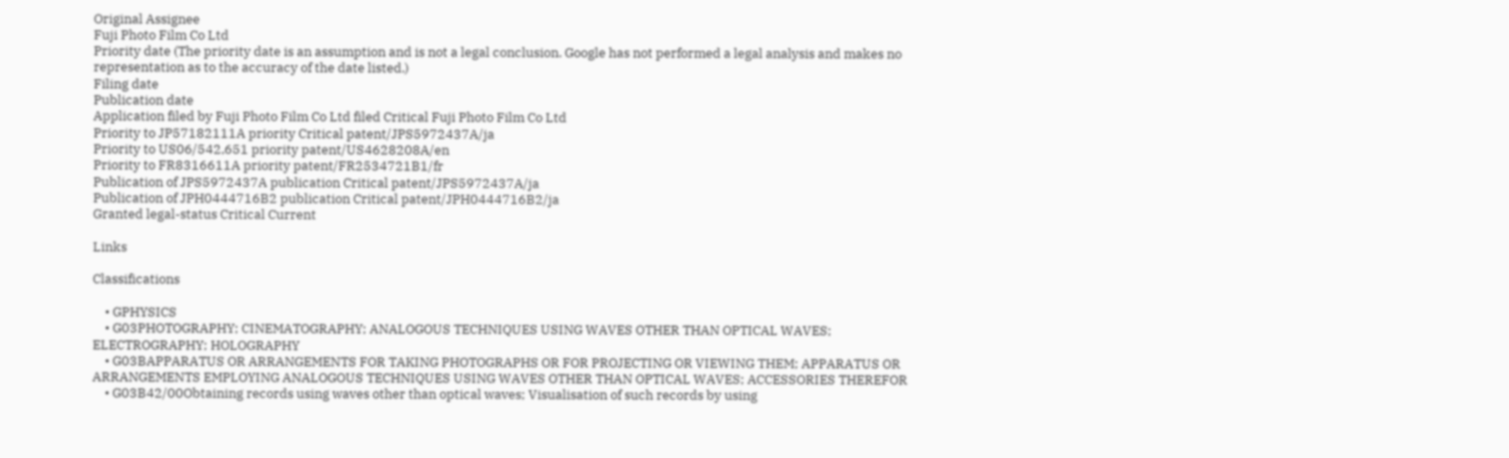Original Assignee
Fuji Photo Film Co Ltd
Priority date (The priority date is an assumption and is not a legal conclusion. Google has not performed a legal analysis and makes no representation as to the accuracy of the date listed.)
Filing date
Publication date
Application filed by Fuji Photo Film Co Ltd filed Critical Fuji Photo Film Co Ltd
Priority to JP57182111A priority Critical patent/JPS5972437A/ja
Priority to US06/542,651 priority patent/US4628208A/en
Priority to FR8316611A priority patent/FR2534721B1/fr
Publication of JPS5972437A publication Critical patent/JPS5972437A/ja
Publication of JPH0444716B2 publication Critical patent/JPH0444716B2/ja
Granted legal-status Critical Current

Links

Classifications

    • GPHYSICS
    • G03PHOTOGRAPHY; CINEMATOGRAPHY; ANALOGOUS TECHNIQUES USING WAVES OTHER THAN OPTICAL WAVES; ELECTROGRAPHY; HOLOGRAPHY
    • G03BAPPARATUS OR ARRANGEMENTS FOR TAKING PHOTOGRAPHS OR FOR PROJECTING OR VIEWING THEM; APPARATUS OR ARRANGEMENTS EMPLOYING ANALOGOUS TECHNIQUES USING WAVES OTHER THAN OPTICAL WAVES; ACCESSORIES THEREFOR
    • G03B42/00Obtaining records using waves other than optical waves; Visualisation of such records by using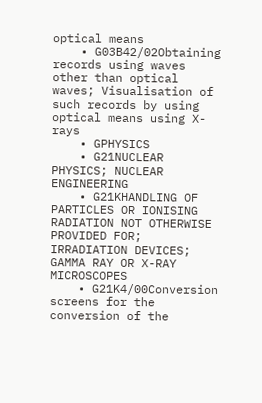optical means
    • G03B42/02Obtaining records using waves other than optical waves; Visualisation of such records by using optical means using X-rays
    • GPHYSICS
    • G21NUCLEAR PHYSICS; NUCLEAR ENGINEERING
    • G21KHANDLING OF PARTICLES OR IONISING RADIATION NOT OTHERWISE PROVIDED FOR; IRRADIATION DEVICES; GAMMA RAY OR X-RAY MICROSCOPES
    • G21K4/00Conversion screens for the conversion of the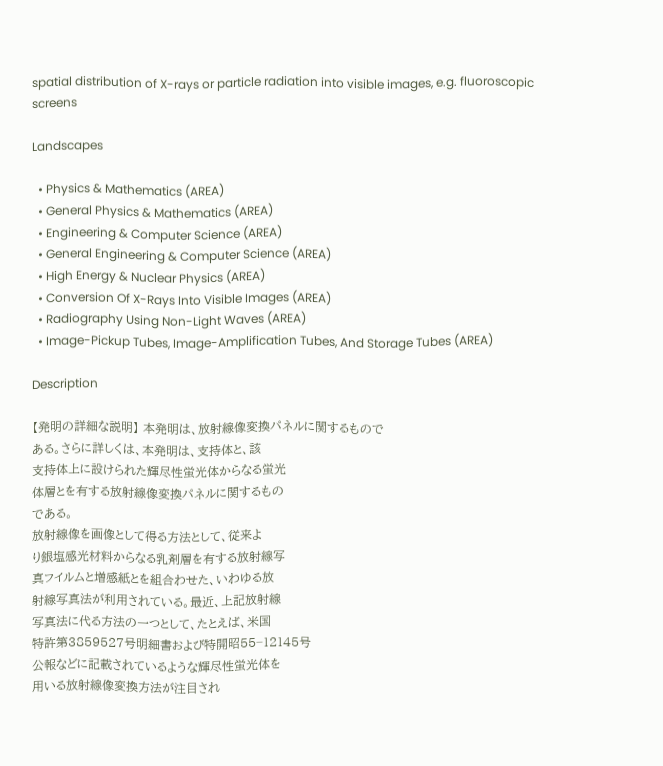spatial distribution of X-rays or particle radiation into visible images, e.g. fluoroscopic screens

Landscapes

  • Physics & Mathematics (AREA)
  • General Physics & Mathematics (AREA)
  • Engineering & Computer Science (AREA)
  • General Engineering & Computer Science (AREA)
  • High Energy & Nuclear Physics (AREA)
  • Conversion Of X-Rays Into Visible Images (AREA)
  • Radiography Using Non-Light Waves (AREA)
  • Image-Pickup Tubes, Image-Amplification Tubes, And Storage Tubes (AREA)

Description

【発明の詳細な説明】 本発明は、放射線像変換パネルに関するもので
ある。さらに詳しくは、本発明は、支持体と、該
支持体上に設けられた輝尽性蛍光体からなる蛍光
体層とを有する放射線像変換パネルに関するもの
である。
放射線像を画像として得る方法として、従来よ
り銀塩感光材料からなる乳剤層を有する放射線写
真フイルムと増感紙とを組合わせた、いわゆる放
射線写真法が利用されている。最近、上記放射線
写真法に代る方法の一つとして、たとえば、米国
特許第3859527号明細書および特開昭55−12145号
公報などに記載されているような輝尽性蛍光体を
用いる放射線像変換方法が注目され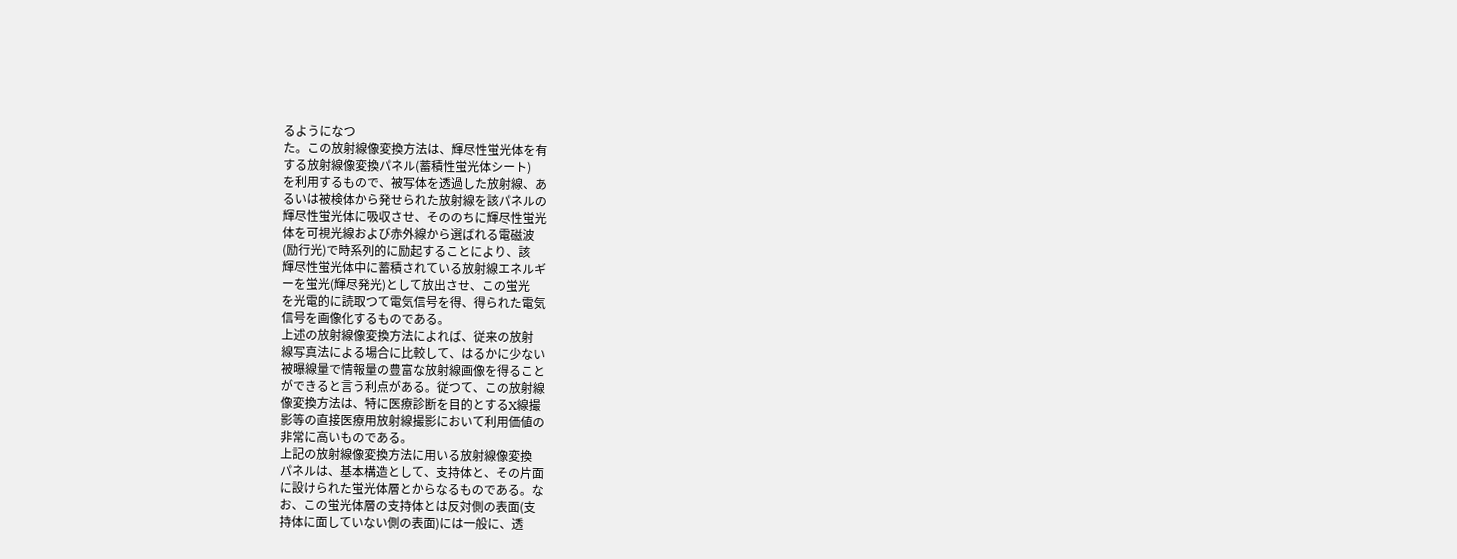るようになつ
た。この放射線像変換方法は、輝尽性蛍光体を有
する放射線像変換パネル(蓄積性蛍光体シート)
を利用するもので、被写体を透過した放射線、あ
るいは被検体から発せられた放射線を該パネルの
輝尽性蛍光体に吸収させ、そののちに輝尽性蛍光
体を可視光線および赤外線から選ばれる電磁波
(励行光)で時系列的に励起することにより、該
輝尽性蛍光体中に蓄積されている放射線エネルギ
ーを蛍光(輝尽発光)として放出させ、この蛍光
を光電的に読取つて電気信号を得、得られた電気
信号を画像化するものである。
上述の放射線像変換方法によれば、従来の放射
線写真法による場合に比較して、はるかに少ない
被曝線量で情報量の豊富な放射線画像を得ること
ができると言う利点がある。従つて、この放射線
像変換方法は、特に医療診断を目的とするX線撮
影等の直接医療用放射線撮影において利用価値の
非常に高いものである。
上記の放射線像変換方法に用いる放射線像変換
パネルは、基本構造として、支持体と、その片面
に設けられた蛍光体層とからなるものである。な
お、この蛍光体層の支持体とは反対側の表面(支
持体に面していない側の表面)には一般に、透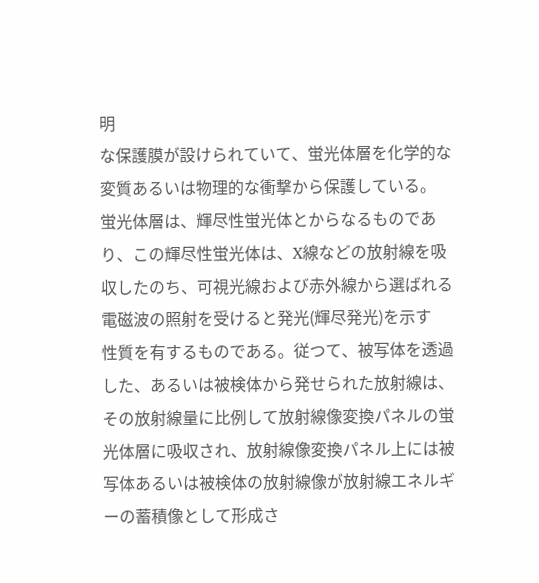明
な保護膜が設けられていて、蛍光体層を化学的な
変質あるいは物理的な衝撃から保護している。
蛍光体層は、輝尽性蛍光体とからなるものであ
り、この輝尽性蛍光体は、X線などの放射線を吸
収したのち、可視光線および赤外線から選ばれる
電磁波の照射を受けると発光(輝尽発光)を示す
性質を有するものである。従つて、被写体を透過
した、あるいは被検体から発せられた放射線は、
その放射線量に比例して放射線像変換パネルの蛍
光体層に吸収され、放射線像変換パネル上には被
写体あるいは被検体の放射線像が放射線エネルギ
ーの蓄積像として形成さ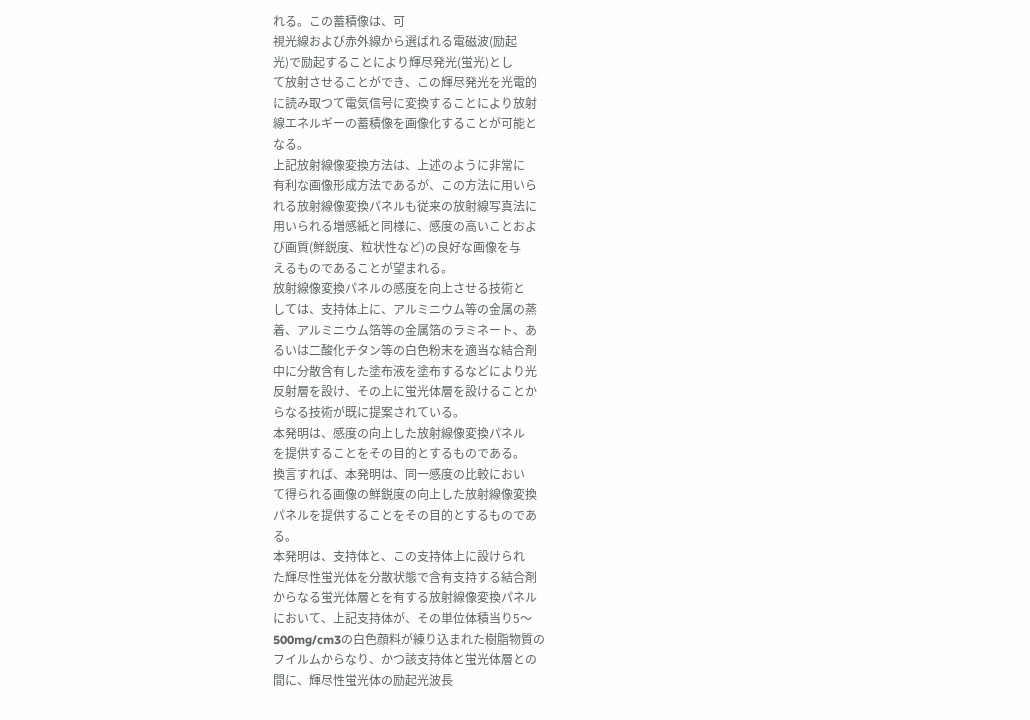れる。この蓄積像は、可
視光線および赤外線から選ばれる電磁波(励起
光)で励起することにより輝尽発光(蛍光)とし
て放射させることができ、この輝尽発光を光電的
に読み取つて電気信号に変換することにより放射
線エネルギーの蓄積像を画像化することが可能と
なる。
上記放射線像変換方法は、上述のように非常に
有利な画像形成方法であるが、この方法に用いら
れる放射線像変換パネルも従来の放射線写真法に
用いられる増感紙と同様に、感度の高いことおよ
び画質(鮮鋭度、粒状性など)の良好な画像を与
えるものであることが望まれる。
放射線像変換パネルの感度を向上させる技術と
しては、支持体上に、アルミニウム等の金属の蒸
着、アルミニウム箔等の金属箔のラミネート、あ
るいは二酸化チタン等の白色粉末を適当な結合剤
中に分散含有した塗布液を塗布するなどにより光
反射層を設け、その上に蛍光体層を設けることか
らなる技術が既に提案されている。
本発明は、感度の向上した放射線像変換パネル
を提供することをその目的とするものである。
換言すれば、本発明は、同一感度の比較におい
て得られる画像の鮮鋭度の向上した放射線像変換
パネルを提供することをその目的とするものであ
る。
本発明は、支持体と、この支持体上に設けられ
た輝尽性蛍光体を分散状態で含有支持する結合剤
からなる蛍光体層とを有する放射線像変換パネル
において、上記支持体が、その単位体積当り5〜
500mg/cm3の白色顔料が練り込まれた樹脂物質の
フイルムからなり、かつ該支持体と蛍光体層との
間に、輝尽性蛍光体の励起光波長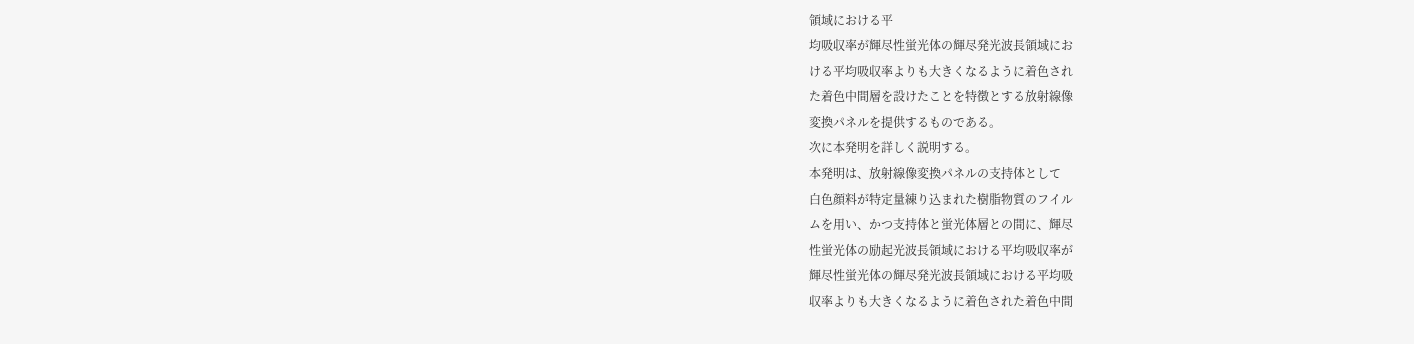領域における平
均吸収率が輝尽性蛍光体の輝尽発光波長領域にお
ける平均吸収率よりも大きくなるように着色され
た着色中間層を設けたことを特徴とする放射線像
変換パネルを提供するものである。
次に本発明を詳しく説明する。
本発明は、放射線像変換パネルの支持体として
白色顔料が特定量練り込まれた樹脂物質のフイル
ムを用い、かつ支持体と蛍光体層との間に、輝尽
性蛍光体の励起光波長領域における平均吸収率が
輝尽性蛍光体の輝尽発光波長領域における平均吸
収率よりも大きくなるように着色された着色中間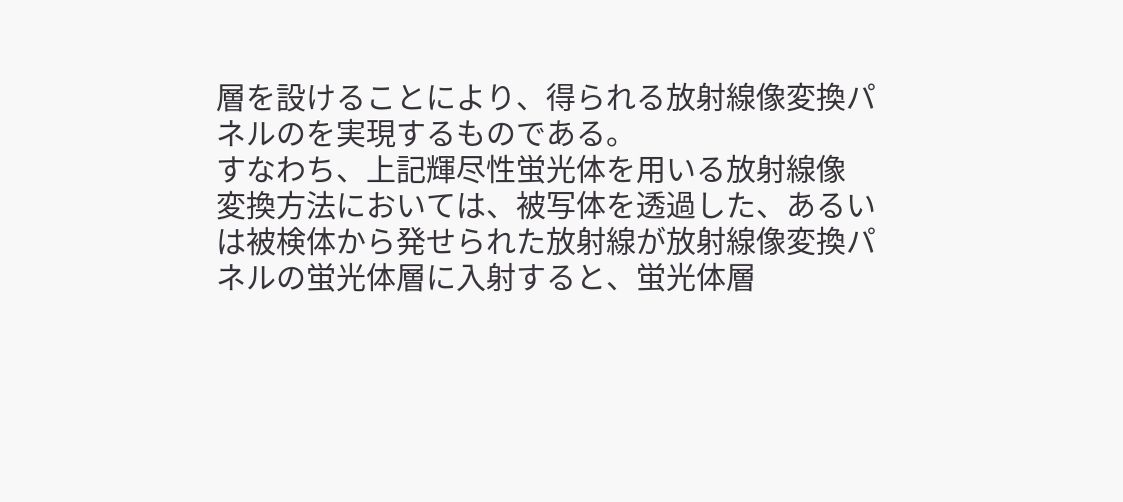層を設けることにより、得られる放射線像変換パ
ネルのを実現するものである。
すなわち、上記輝尽性蛍光体を用いる放射線像
変換方法においては、被写体を透過した、あるい
は被検体から発せられた放射線が放射線像変換パ
ネルの蛍光体層に入射すると、蛍光体層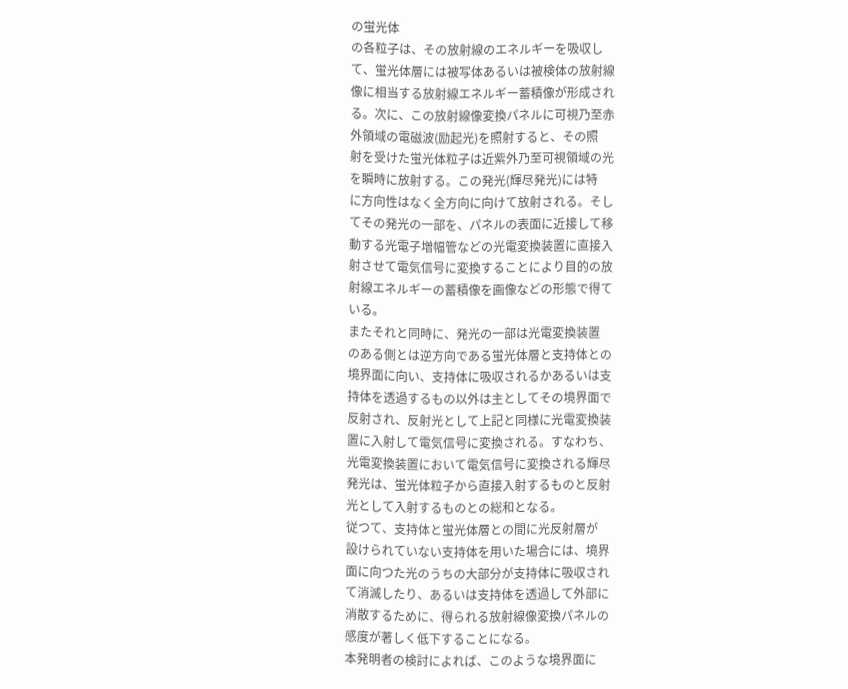の蛍光体
の各粒子は、その放射線のエネルギーを吸収し
て、蛍光体層には被写体あるいは被検体の放射線
像に相当する放射線エネルギー蓄積像が形成され
る。次に、この放射線像変換パネルに可視乃至赤
外領域の電磁波(励起光)を照射すると、その照
射を受けた蛍光体粒子は近紫外乃至可視領域の光
を瞬時に放射する。この発光(輝尽発光)には特
に方向性はなく全方向に向けて放射される。そし
てその発光の一部を、パネルの表面に近接して移
動する光電子増幅管などの光電変換装置に直接入
射させて電気信号に変換することにより目的の放
射線エネルギーの蓄積像を画像などの形態で得て
いる。
またそれと同時に、発光の一部は光電変換装置
のある側とは逆方向である蛍光体層と支持体との
境界面に向い、支持体に吸収されるかあるいは支
持体を透過するもの以外は主としてその境界面で
反射され、反射光として上記と同様に光電変換装
置に入射して電気信号に変換される。すなわち、
光電変換装置において電気信号に変換される輝尽
発光は、蛍光体粒子から直接入射するものと反射
光として入射するものとの総和となる。
従つて、支持体と蛍光体層との間に光反射層が
設けられていない支持体を用いた場合には、境界
面に向つた光のうちの大部分が支持体に吸収され
て消滅したり、あるいは支持体を透過して外部に
消散するために、得られる放射線像変換パネルの
感度が著しく低下することになる。
本発明者の検討によれば、このような境界面に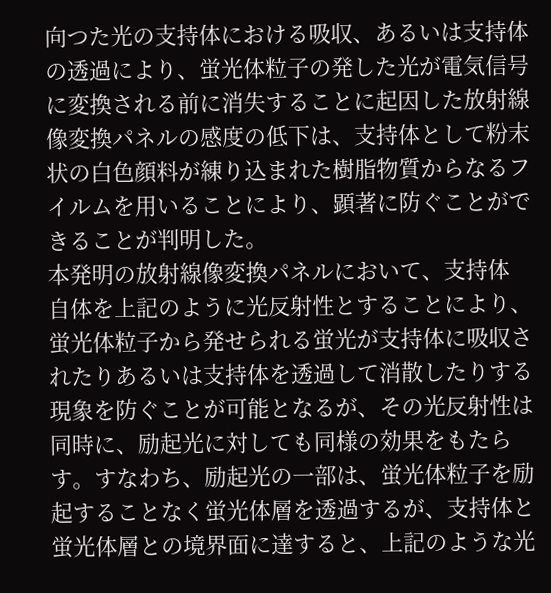向つた光の支持体における吸収、あるいは支持体
の透過により、蛍光体粒子の発した光が電気信号
に変換される前に消失することに起因した放射線
像変換パネルの感度の低下は、支持体として粉末
状の白色顔料が練り込まれた樹脂物質からなるフ
イルムを用いることにより、顕著に防ぐことがで
きることが判明した。
本発明の放射線像変換パネルにおいて、支持体
自体を上記のように光反射性とすることにより、
蛍光体粒子から発せられる蛍光が支持体に吸収さ
れたりあるいは支持体を透過して消散したりする
現象を防ぐことが可能となるが、その光反射性は
同時に、励起光に対しても同様の効果をもたら
す。すなわち、励起光の一部は、蛍光体粒子を励
起することなく蛍光体層を透過するが、支持体と
蛍光体層との境界面に達すると、上記のような光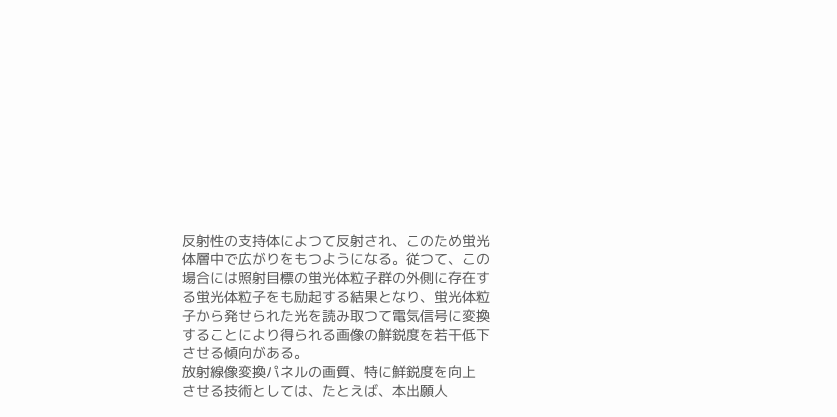反射性の支持体によつて反射され、このため蛍光
体層中で広がりをもつようになる。従つて、この
場合には照射目標の蛍光体粒子群の外側に存在す
る蛍光体粒子をも励起する結果となり、蛍光体粒
子から発せられた光を読み取つて電気信号に変換
することにより得られる画像の鮮鋭度を若干低下
させる傾向がある。
放射線像変換パネルの画質、特に鮮鋭度を向上
させる技術としては、たとえば、本出願人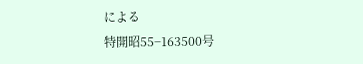による
特開昭55−163500号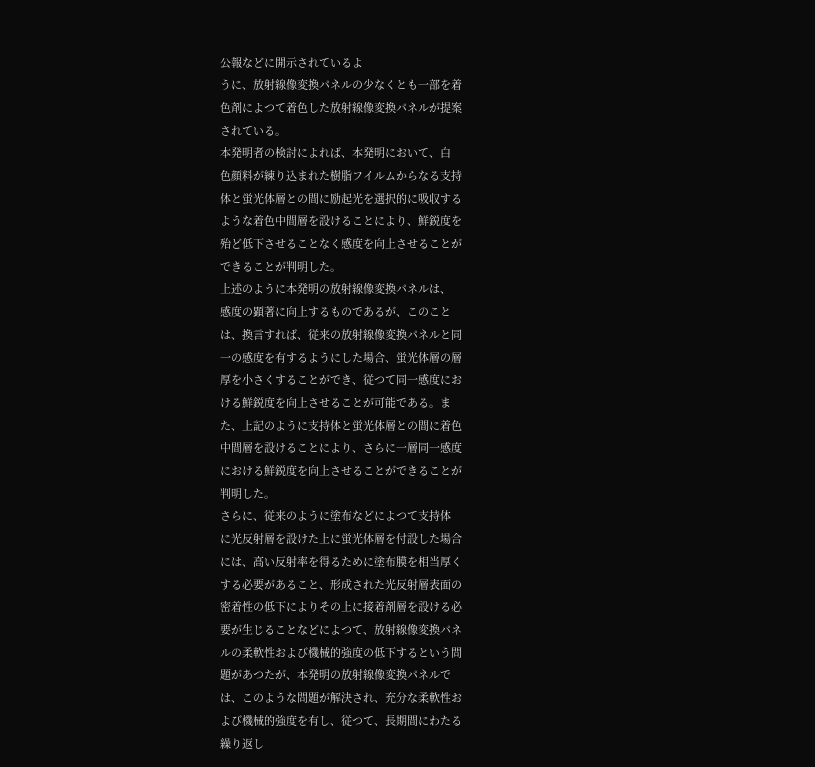公報などに開示されているよ
うに、放射線像変換パネルの少なくとも一部を着
色剤によつて着色した放射線像変換パネルが提案
されている。
本発明者の検討によれば、本発明において、白
色顔料が練り込まれた樹脂フイルムからなる支持
体と蛍光体層との間に励起光を選択的に吸収する
ような着色中間層を設けることにより、鮮鋭度を
殆ど低下させることなく感度を向上させることが
できることが判明した。
上述のように本発明の放射線像変換パネルは、
感度の顕著に向上するものであるが、このこと
は、換言すれば、従来の放射線像変換パネルと同
一の感度を有するようにした場合、蛍光体層の層
厚を小さくすることができ、従つて同一感度にお
ける鮮鋭度を向上させることが可能である。ま
た、上記のように支持体と蛍光体層との間に着色
中間層を設けることにより、さらに一層同一感度
における鮮鋭度を向上させることができることが
判明した。
さらに、従来のように塗布などによつて支持体
に光反射層を設けた上に蛍光体層を付設した場合
には、高い反射率を得るために塗布膜を相当厚く
する必要があること、形成された光反射層表面の
密着性の低下によりその上に接着剤層を設ける必
要が生じることなどによつて、放射線像変換パネ
ルの柔軟性および機械的強度の低下するという問
題があつたが、本発明の放射線像変換パネルで
は、このような問題が解決され、充分な柔軟性お
よび機械的強度を有し、従つて、長期間にわたる
繰り返し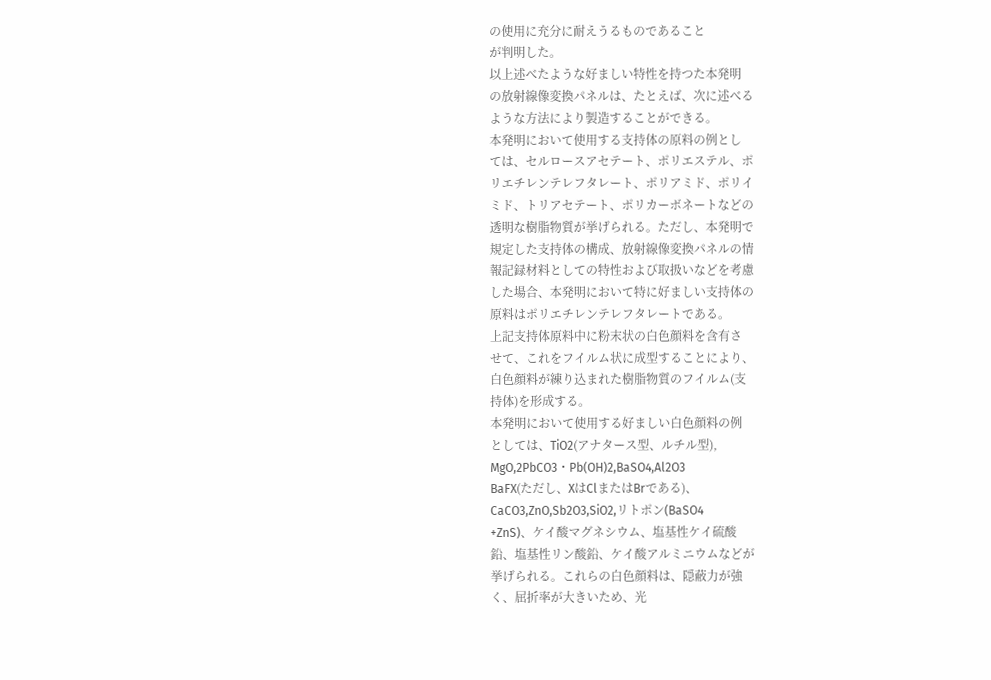の使用に充分に耐えうるものであること
が判明した。
以上述べたような好ましい特性を持つた本発明
の放射線像変換パネルは、たとえば、次に述べる
ような方法により製造することができる。
本発明において使用する支持体の原料の例とし
ては、セルロースアセテート、ポリエステル、ポ
リエチレンテレフタレート、ポリアミド、ポリイ
ミド、トリアセテート、ポリカーボネートなどの
透明な樹脂物質が挙げられる。ただし、本発明で
規定した支持体の構成、放射線像変換パネルの情
報記録材料としての特性および取扱いなどを考慮
した場合、本発明において特に好ましい支持体の
原料はポリエチレンテレフタレートである。
上記支持体原料中に粉末状の白色顔料を含有さ
せて、これをフイルム状に成型することにより、
白色顔料が練り込まれた樹脂物質のフイルム(支
持体)を形成する。
本発明において使用する好ましい白色顔料の例
としては、TiO2(アナタース型、ルチル型),
MgO,2PbCO3・Pb(OH)2,BaSO4,Al2O3
BaFX(ただし、XはClまたはBrである)、
CaCO3,ZnO,Sb2O3,SiO2,リトポン(BaSO4
+ZnS)、ケイ酸マグネシウム、塩基性ケイ硫酸
鉛、塩基性リン酸鉛、ケイ酸アルミニウムなどが
挙げられる。これらの白色顔料は、隠蔽力が強
く、屈折率が大きいため、光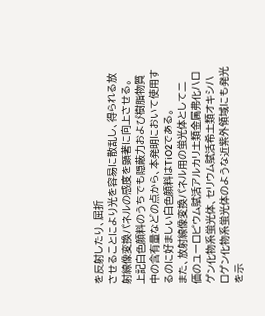を反射したり、屈折
させることにより光を容易に散乱し、得られる放
射線像変換パネルの感度を顕著に向上させる。
上記白色顔料のうちでも隠蔽力および樹脂物質
中の含有量などの点から、本発明において使用す
るのに好ましい白色顔料はTiO2である。
また、放射線像変換パネル用の蛍光体として二
価のユーロピウム賦活アルカリ土類金属弗化ハロ
ゲン化物系蛍光体、セリウム賦活希土類オキシハ
ロゲン化物系蛍光体のような近紫外領域にも発光
を示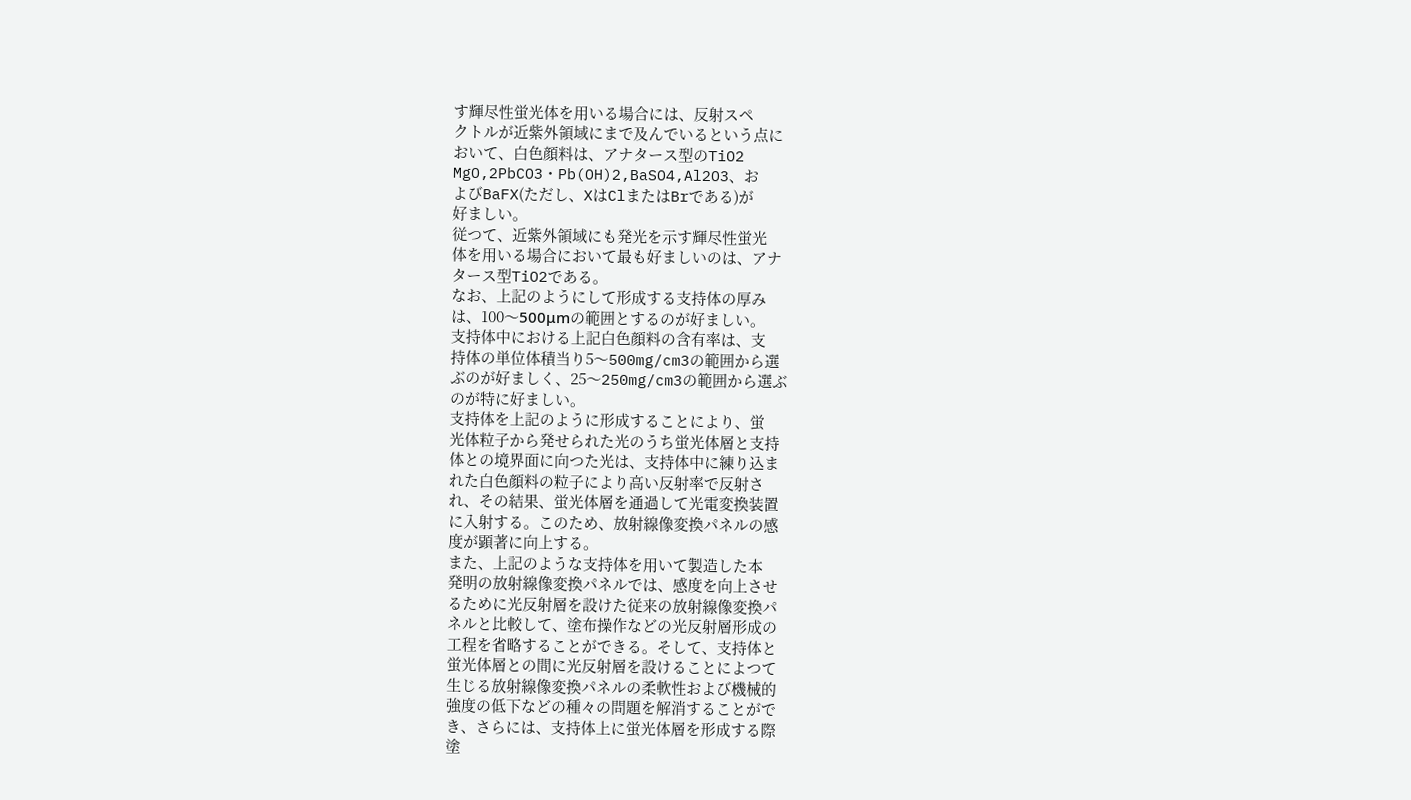す輝尽性蛍光体を用いる場合には、反射スペ
クトルが近紫外領域にまで及んでいるという点に
おいて、白色顔料は、アナタース型のTiO2
MgO,2PbCO3・Pb(OH)2,BaSO4,Al2O3、お
よびBaFX(ただし、XはClまたはBrである)が
好ましい。
従つて、近紫外領域にも発光を示す輝尽性蛍光
体を用いる場合において最も好ましいのは、アナ
タース型TiO2である。
なお、上記のようにして形成する支持体の厚み
は、100〜500μmの範囲とするのが好ましい。
支持体中における上記白色顔料の含有率は、支
持体の単位体積当り5〜500mg/cm3の範囲から選
ぶのが好ましく、25〜250mg/cm3の範囲から選ぶ
のが特に好ましい。
支持体を上記のように形成することにより、蛍
光体粒子から発せられた光のうち蛍光体層と支持
体との境界面に向つた光は、支持体中に練り込ま
れた白色顔料の粒子により高い反射率で反射さ
れ、その結果、蛍光体層を通過して光電変換装置
に入射する。このため、放射線像変換パネルの感
度が顕著に向上する。
また、上記のような支持体を用いて製造した本
発明の放射線像変換パネルでは、感度を向上させ
るために光反射層を設けた従来の放射線像変換パ
ネルと比較して、塗布操作などの光反射層形成の
工程を省略することができる。そして、支持体と
蛍光体層との間に光反射層を設けることによつて
生じる放射線像変換パネルの柔軟性および機械的
強度の低下などの種々の問題を解消することがで
き、さらには、支持体上に蛍光体層を形成する際
塗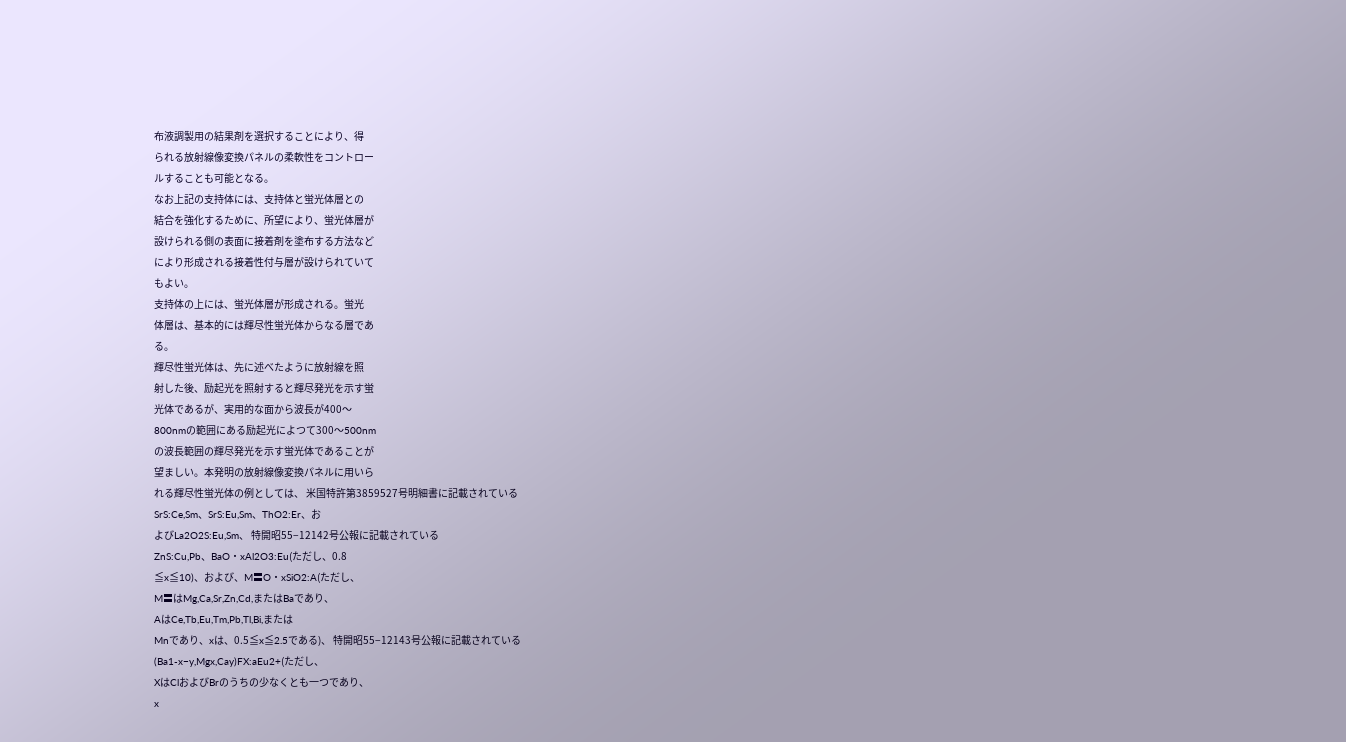布液調製用の結果剤を選択することにより、得
られる放射線像変換パネルの柔軟性をコントロー
ルすることも可能となる。
なお上記の支持体には、支持体と蛍光体層との
結合を強化するために、所望により、蛍光体層が
設けられる側の表面に接着剤を塗布する方法など
により形成される接着性付与層が設けられていて
もよい。
支持体の上には、蛍光体層が形成される。蛍光
体層は、基本的には輝尽性蛍光体からなる層であ
る。
輝尽性蛍光体は、先に述べたように放射線を照
射した後、励起光を照射すると輝尽発光を示す蛍
光体であるが、実用的な面から波長が400〜
800nmの範囲にある励起光によつて300〜500nm
の波長範囲の輝尽発光を示す蛍光体であることが
望ましい。本発明の放射線像変換パネルに用いら
れる輝尽性蛍光体の例としては、 米国特許第3859527号明細書に記載されている
SrS:Ce,Sm、SrS:Eu,Sm、ThO2:Er、お
よびLa2O2S:Eu,Sm、 特開昭55−12142号公報に記載されている
ZnS:Cu,Pb、BaO・xAl2O3:Eu(ただし、0.8
≦x≦10)、および、M〓O・xSiO2:A(ただし、
M〓はMg,Ca,Sr,Zn,Cd,またはBaであり、
AはCe,Tb,Eu,Tm,Pb,Tl,Bi,または
Mnであり、xは、0.5≦x≦2.5である)、 特開昭55−12143号公報に記載されている
(Ba1-x−y,Mgx,Cay)FX:aEu2+(ただし、
XはClおよびBrのうちの少なくとも一つであり、
x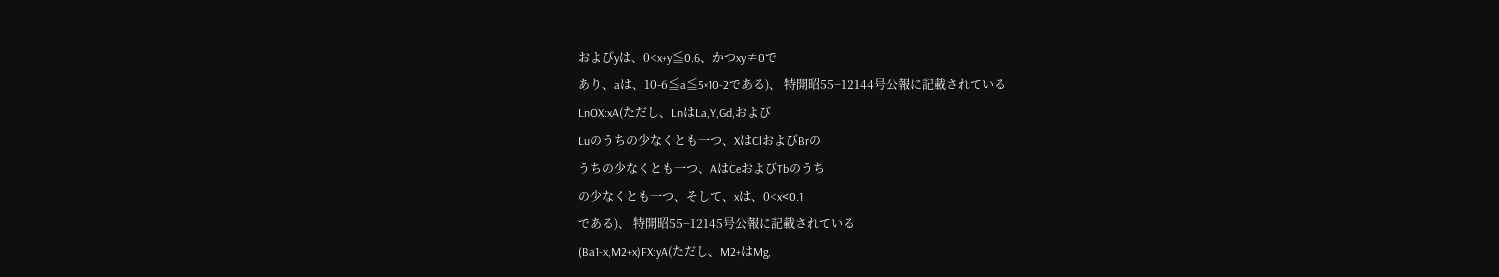およびyは、0<x+y≦0.6、かつxy≠0で
あり、aは、10-6≦a≦5×10-2である)、 特開昭55−12144号公報に記載されている
LnOX:xA(ただし、LnはLa,Y,Gd,および
Luのうちの少なくとも一つ、XはClおよびBrの
うちの少なくとも一つ、AはCeおよびTbのうち
の少なくとも一つ、そして、xは、0<x<0.1
である)、 特開昭55−12145号公報に記載されている
(Ba1-x,M2+x)FX:yA(ただし、M2+はMg,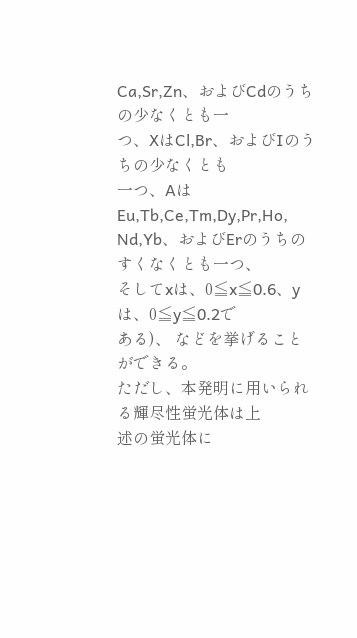Ca,Sr,Zn、およびCdのうちの少なくとも一
つ、XはCl,Br、およびIのうちの少なくとも
一つ、AはEu,Tb,Ce,Tm,Dy,Pr,Ho,
Nd,Yb、およびErのうちのすくなくとも一つ、
そしてxは、0≦x≦0.6、yは、0≦y≦0.2で
ある)、 などを挙げることができる。
ただし、本発明に用いられる輝尽性蛍光体は上
述の蛍光体に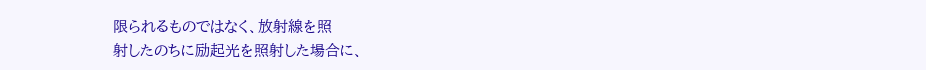限られるものではなく、放射線を照
射したのちに励起光を照射した場合に、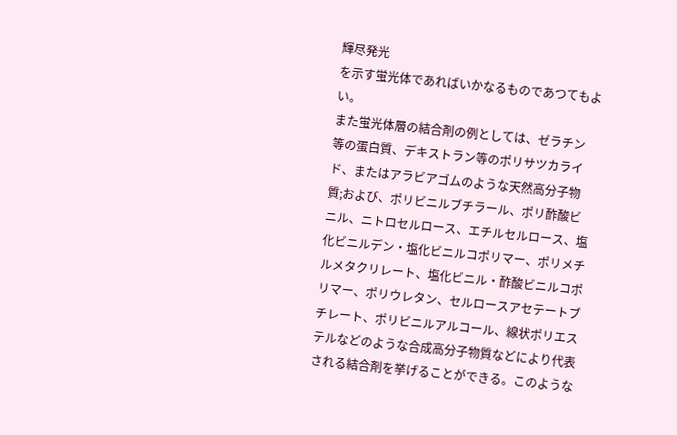輝尽発光
を示す蛍光体であればいかなるものであつてもよ
い。
また蛍光体層の結合剤の例としては、ゼラチン
等の蛋白質、デキストラン等のポリサツカライ
ド、またはアラビアゴムのような天然高分子物
質;および、ポリビニルブチラール、ポリ酢酸ビ
ニル、ニトロセルロース、エチルセルロース、塩
化ビニルデン・塩化ビニルコポリマー、ポリメチ
ルメタクリレート、塩化ビニル・酢酸ビニルコポ
リマー、ポリウレタン、セルロースアセテートブ
チレート、ポリビニルアルコール、線状ポリエス
テルなどのような合成高分子物質などにより代表
される結合剤を挙げることができる。このような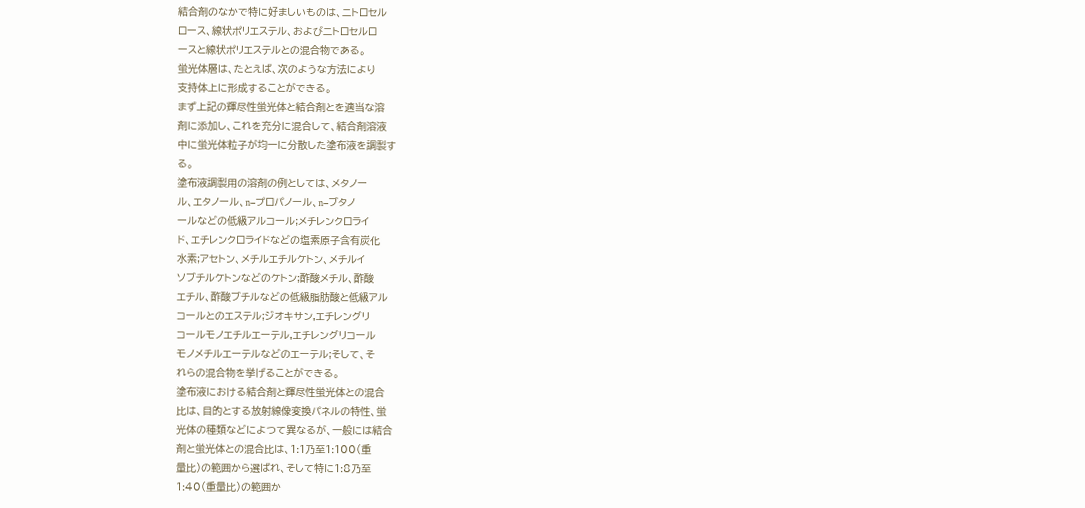結合剤のなかで特に好ましいものは、ニトロセル
ロース、線状ポリエステル、およびニトロセルロ
ースと線状ポリエステルとの混合物である。
蛍光体層は、たとえば、次のような方法により
支持体上に形成することができる。
まず上記の輝尽性蛍光体と結合剤とを適当な溶
剤に添加し、これを充分に混合して、結合剤溶液
中に蛍光体粒子が均一に分散した塗布液を調製す
る。
塗布液調製用の溶剤の例としては、メタノー
ル、エタノール、n−プロパノール、n−ブタノ
ールなどの低級アルコール;メチレンクロライ
ド、エチレンクロライドなどの塩素原子含有炭化
水素;アセトン、メチルエチルケトン、メチルイ
ソブチルケトンなどのケトン;酢酸メチル、酢酸
エチル、酢酸ブチルなどの低級脂肪酸と低級アル
コールとのエステル;ジオキサン,エチレングリ
コールモノエチルエーテル,エチレングリコール
モノメチルエーテルなどのエーテル;そして、そ
れらの混合物を挙げることができる。
塗布液における結合剤と輝尽性蛍光体との混合
比は、目的とする放射線像変換パネルの特性、蛍
光体の種類などによつて異なるが、一般には結合
剤と蛍光体との混合比は、1:1乃至1:100(重
量比)の範囲から選ばれ、そして特に1:8乃至
1:40(重量比)の範囲か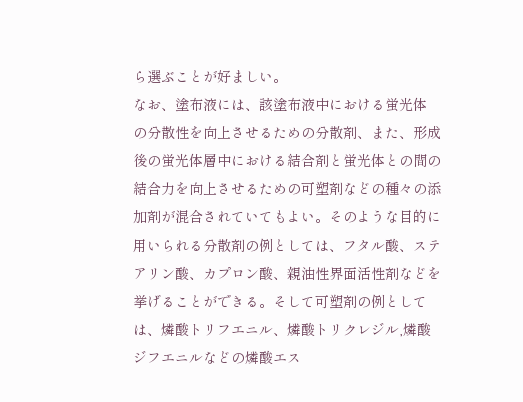ら選ぶことが好ましい。
なお、塗布液には、該塗布液中における蛍光体
の分散性を向上させるための分散剤、また、形成
後の蛍光体層中における結合剤と蛍光体との間の
結合力を向上させるための可塑剤などの種々の添
加剤が混合されていてもよい。そのような目的に
用いられる分散剤の例としては、フタル酸、ステ
アリン酸、カプロン酸、親油性界面活性剤などを
挙げることができる。そして可塑剤の例として
は、燐酸トリフエニル、燐酸トリクレジル,燐酸
ジフエニルなどの燐酸エス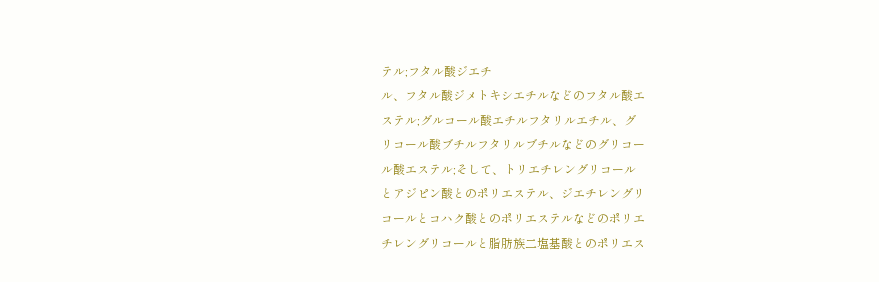テル;フタル酸ジエチ
ル、フタル酸ジメトキシエチルなどのフタル酸エ
ステル;グルコール酸エチルフタリルエチル、グ
リコール酸ブチルフタリルブチルなどのグリコー
ル酸エステル;そして、トリエチレングリコール
とアジピン酸とのポリエステル、ジエチレングリ
コールとコハク酸とのポリエステルなどのポリエ
チレングリコールと脂肪族二塩基酸とのポリエス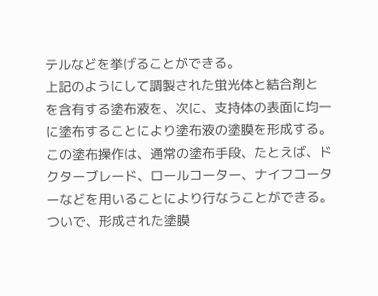テルなどを挙げることができる。
上記のようにして調製された蛍光体と結合剤と
を含有する塗布液を、次に、支持体の表面に均一
に塗布することにより塗布液の塗膜を形成する。
この塗布操作は、通常の塗布手段、たとえば、ド
クターブレード、ロールコーター、ナイフコータ
ーなどを用いることにより行なうことができる。
ついで、形成された塗膜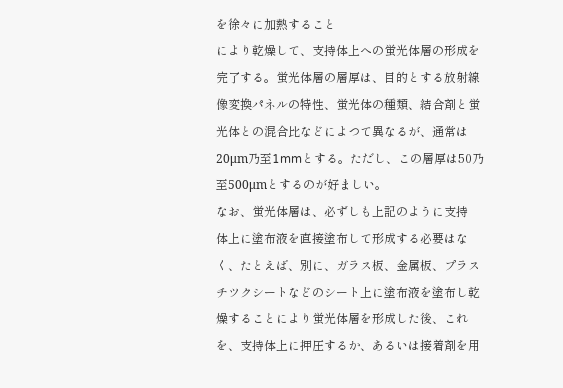を徐々に加熱すること
により乾燥して、支持体上への蛍光体層の形成を
完了する。蛍光体層の層厚は、目的とする放射線
像変換パネルの特性、蛍光体の種類、結合剤と蛍
光体との混合比などによつて異なるが、通常は
20μm乃至1mmとする。ただし、この層厚は50乃
至500μmとするのが好ましい。
なお、蛍光体層は、必ずしも上記のように支持
体上に塗布液を直接塗布して形成する必要はな
く、たとえば、別に、ガラス板、金属板、プラス
チツクシートなどのシート上に塗布液を塗布し乾
燥することにより蛍光体層を形成した後、これ
を、支持体上に押圧するか、あるいは接着剤を用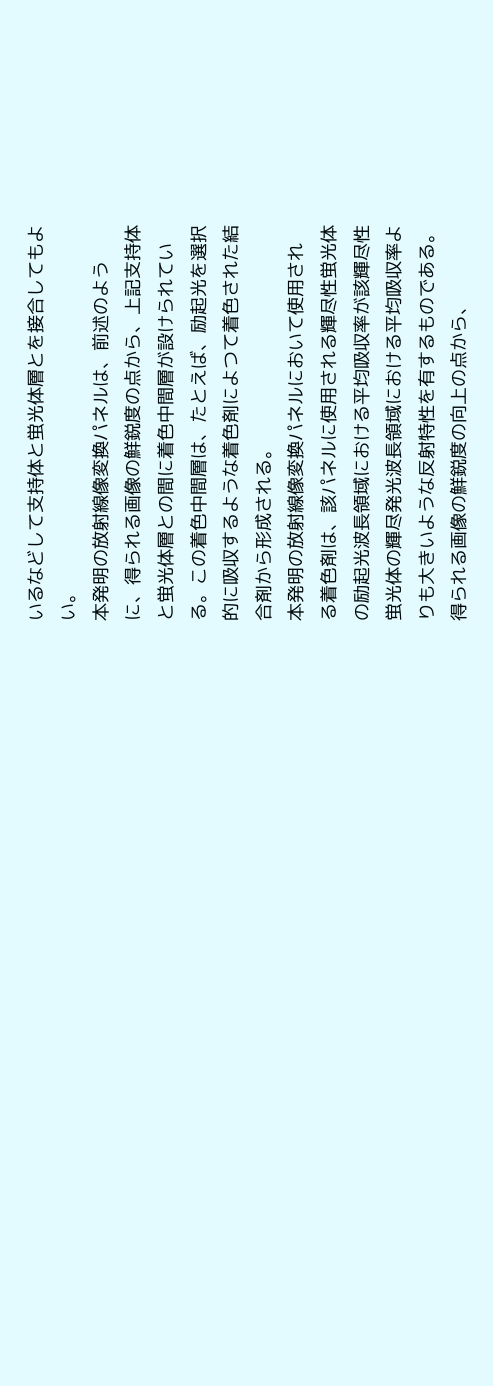いるなどして支持体と蛍光体層とを接合してもよ
い。
本発明の放射線像変換パネルは、前述のよう
に、得られる画像の鮮鋭度の点から、上記支持体
と蛍光体層との間に着色中間層が設けられてい
る。この着色中間層は、たとえば、励起光を選択
的に吸収するような着色剤によつて着色された結
合剤から形成される。
本発明の放射線像変換パネルにおいて使用され
る着色剤は、該パネルに使用される輝尽性蛍光体
の励起光波長領域における平均吸収率が該輝尽性
蛍光体の輝尽発光波長領域における平均吸収率よ
りも大きいような反射特性を有するものである。
得られる画像の鮮鋭度の向上の点から、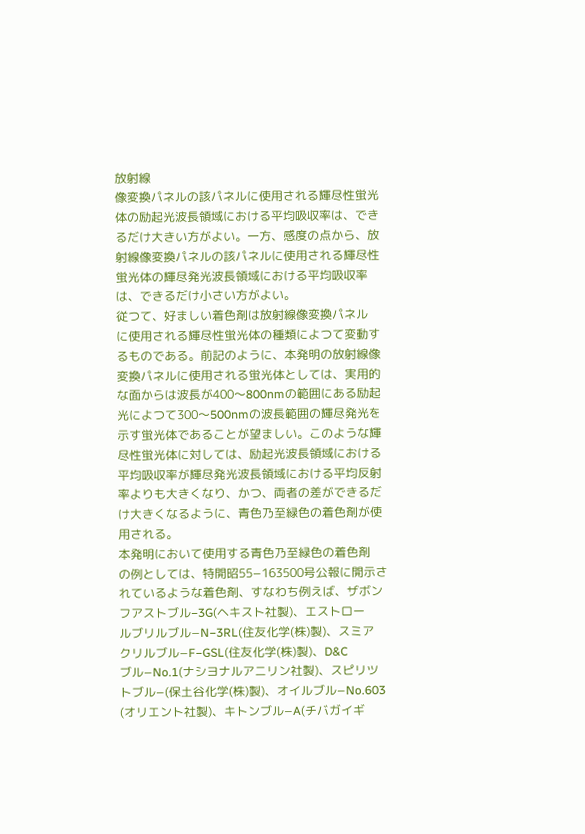放射線
像変換パネルの該パネルに使用される輝尽性蛍光
体の励起光波長領域における平均吸収率は、でき
るだけ大きい方がよい。一方、感度の点から、放
射線像変換パネルの該パネルに使用される輝尽性
蛍光体の輝尽発光波長領域における平均吸収率
は、できるだけ小さい方がよい。
従つて、好ましい着色剤は放射線像変換パネル
に使用される輝尽性蛍光体の種類によつて変動す
るものである。前記のように、本発明の放射線像
変換パネルに使用される蛍光体としては、実用的
な面からは波長が400〜800nmの範囲にある励起
光によつて300〜500nmの波長範囲の輝尽発光を
示す蛍光体であることが望ましい。このような輝
尽性蛍光体に対しては、励起光波長領域における
平均吸収率が輝尽発光波長領域における平均反射
率よりも大きくなり、かつ、両者の差ができるだ
け大きくなるように、青色乃至緑色の着色剤が使
用される。
本発明において使用する青色乃至緑色の着色剤
の例としては、特開昭55−163500号公報に開示さ
れているような着色剤、すなわち例えば、ザボン
フアストブル−3G(ヘキスト社製)、エストロー
ルブリルブル−N−3RL(住友化学(株)製)、スミア
クリルブル−F−GSL(住友化学(株)製)、D&C
ブル−No.1(ナシヨナルアニリン社製)、スピリツ
トブル−(保土谷化学(株)製)、オイルブル−No.603
(オリエント社製)、キトンブル−A(チバガイギ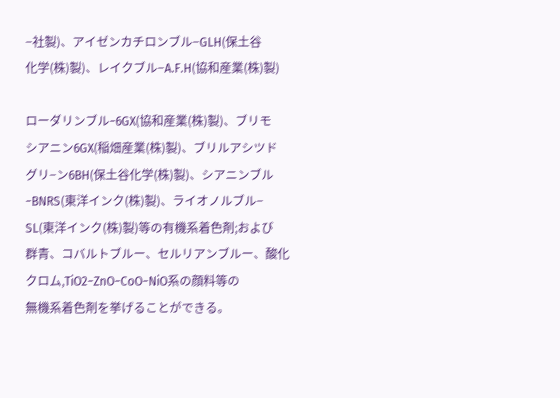−社製)、アイゼンカチロンブル−GLH(保土谷
化学(株)製)、レイクブル−A.F.H(協和産業(株)製)

ローダリンブル−6GX(協和産業(株)製)、ブリモ
シアニン6GX(稲畑産業(株)製)、ブリルアシツド
グリ−ン6BH(保土谷化学(株)製)、シアニンブル
−BNRS(東洋インク(株)製)、ライオノルブル−
SL(東洋インク(株)製)等の有機系着色剤;および
群青、コバルトブルー、セルリアンブルー、酸化
クロム,TiO2−ZnO−CoO−NiO系の顔料等の
無機系着色剤を挙げることができる。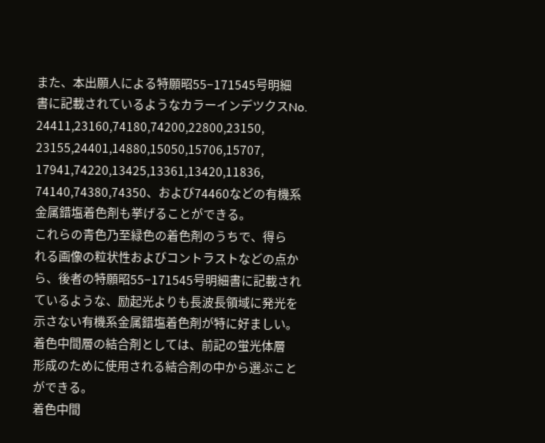また、本出願人による特願昭55−171545号明細
書に記載されているようなカラーインデツクスNo.
24411,23160,74180,74200,22800,23150,
23155,24401,14880,15050,15706,15707,
17941,74220,13425,13361,13420,11836,
74140,74380,74350、および74460などの有機系
金属錯塩着色剤も挙げることができる。
これらの青色乃至緑色の着色剤のうちで、得ら
れる画像の粒状性およびコントラストなどの点か
ら、後者の特願昭55−171545号明細書に記載され
ているような、励起光よりも長波長領域に発光を
示さない有機系金属錯塩着色剤が特に好ましい。
着色中間層の結合剤としては、前記の蛍光体層
形成のために使用される結合剤の中から選ぶこと
ができる。
着色中間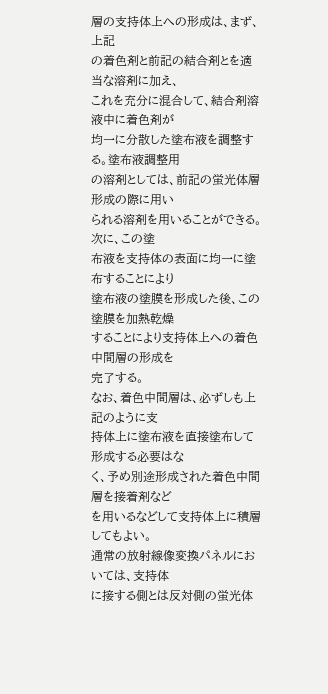層の支持体上への形成は、まず、上記
の着色剤と前記の結合剤とを適当な溶剤に加え、
これを充分に混合して、結合剤溶液中に着色剤が
均一に分散した塗布液を調整する。塗布液調整用
の溶剤としては、前記の蛍光体層形成の際に用い
られる溶剤を用いることができる。次に、この塗
布液を支持体の表面に均一に塗布することにより
塗布液の塗膜を形成した後、この塗膜を加熱乾燥
することにより支持体上への着色中間層の形成を
完了する。
なお、着色中間層は、必ずしも上記のように支
持体上に塗布液を直接塗布して形成する必要はな
く、予め別途形成された着色中間層を接着剤など
を用いるなどして支持体上に積層してもよい。
通常の放射線像変換パネルにおいては、支持体
に接する側とは反対側の蛍光体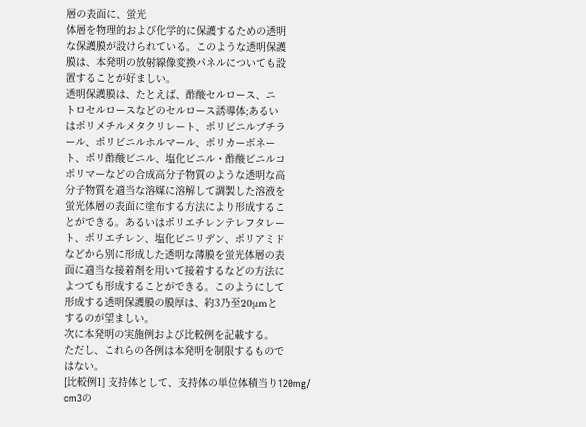層の表面に、蛍光
体層を物理的および化学的に保護するための透明
な保護膜が設けられている。このような透明保護
膜は、本発明の放射線像変換パネルについても設
置することが好ましい。
透明保護膜は、たとえば、酢酸セルロース、ニ
トロセルロースなどのセルロース誘導体;あるい
はポリメチルメタクリレート、ポリビニルブチラ
ール、ポリビニルホルマール、ポリカーボネー
ト、ポリ酢酸ビニル、塩化ビニル・酢酸ビニルコ
ポリマーなどの合成高分子物質のような透明な高
分子物質を適当な溶媒に溶解して調製した溶液を
蛍光体層の表面に塗布する方法により形成するこ
とができる。あるいはポリエチレンテレフタレー
ト、ポリエチレン、塩化ビニリデン、ポリアミド
などから別に形成した透明な薄膜を蛍光体層の表
面に適当な接着剤を用いて接着するなどの方法に
よつても形成することができる。このようにして
形成する透明保護膜の膜厚は、約3乃至20μmと
するのが望ましい。
次に本発明の実施例および比較例を記載する。
ただし、これらの各例は本発明を制限するもので
はない。
[比較例1] 支持体として、支持体の単位体積当り120mg/
cm3の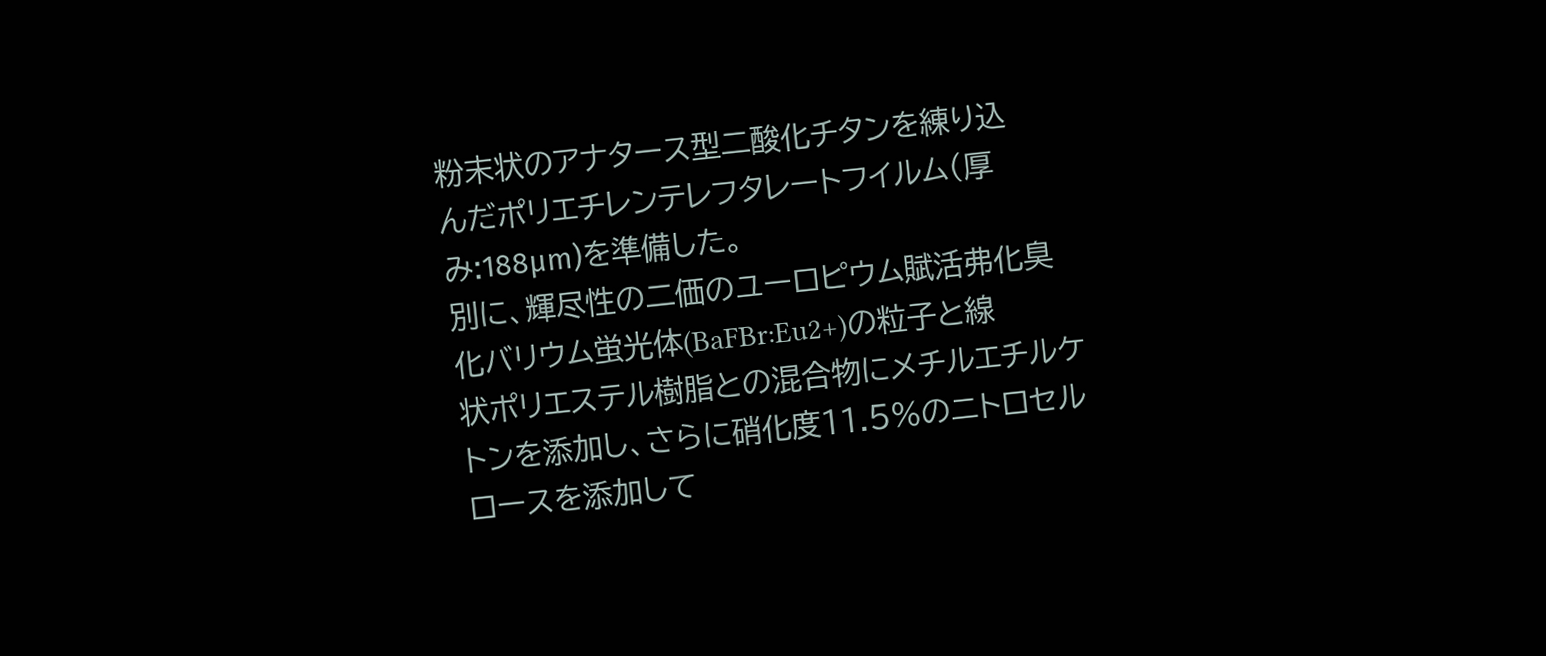粉末状のアナタース型二酸化チタンを練り込
んだポリエチレンテレフタレートフイルム(厚
み:188μm)を準備した。
別に、輝尽性の二価のユーロピウム賦活弗化臭
化バリウム蛍光体(BaFBr:Eu2+)の粒子と線
状ポリエステル樹脂との混合物にメチルエチルケ
トンを添加し、さらに硝化度11.5%のニトロセル
ロースを添加して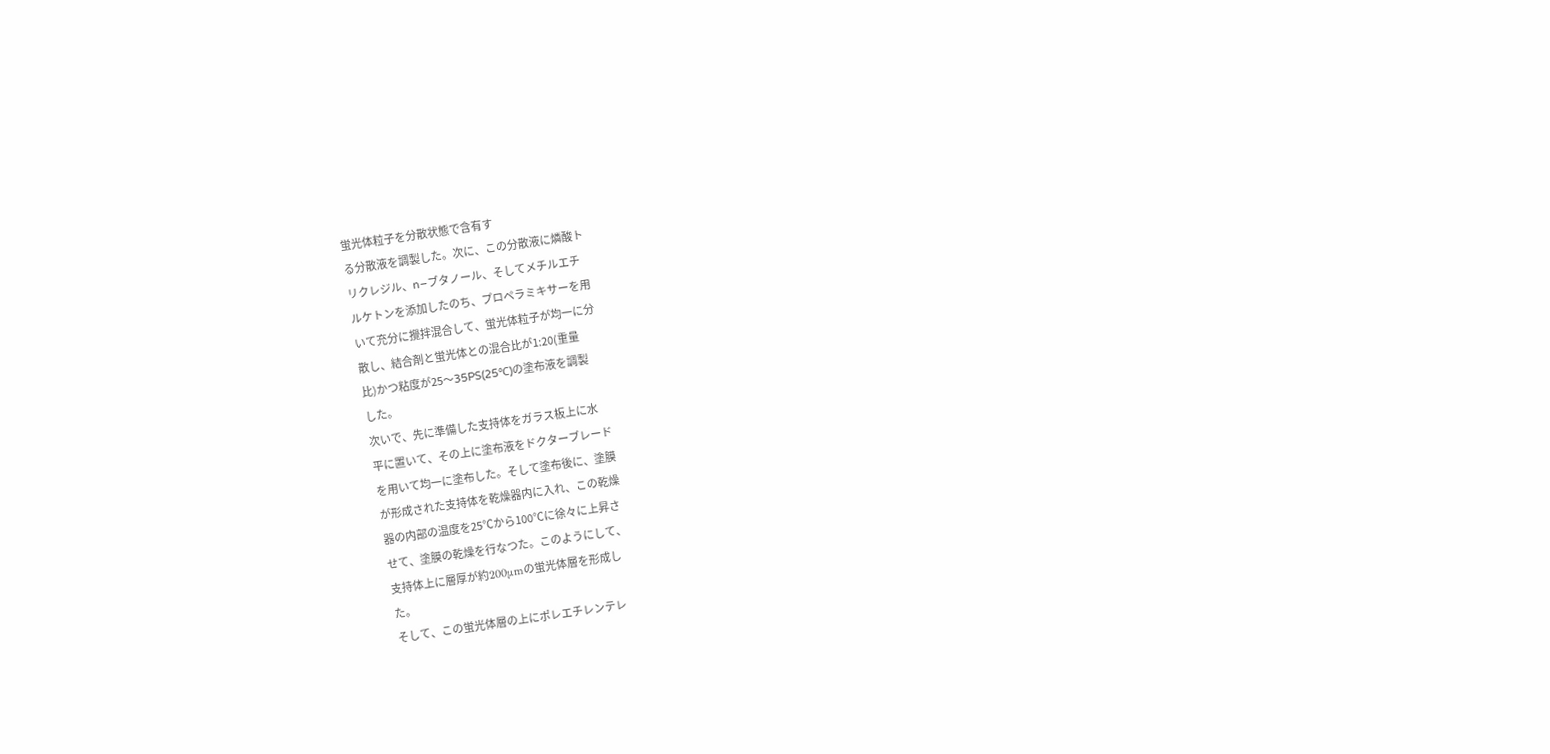蛍光体粒子を分散状態で含有す
る分散液を調製した。次に、この分散液に燐酸ト
リクレジル、n−ブタノール、そしてメチルエチ
ルケトンを添加したのち、プロペラミキサーを用
いて充分に攪拌混合して、蛍光体粒子が均一に分
散し、結合剤と蛍光体との混合比が1:20(重量
比)かつ粘度が25〜35PS(25℃)の塗布液を調製
した。
次いで、先に準備した支持体をガラス板上に水
平に置いて、その上に塗布液をドクターブレード
を用いて均一に塗布した。そして塗布後に、塗膜
が形成された支持体を乾燥器内に入れ、この乾燥
器の内部の温度を25℃から100℃に徐々に上昇さ
せて、塗膜の乾燥を行なつた。このようにして、
支持体上に層厚が約200μmの蛍光体層を形成し
た。
そして、この蛍光体層の上にポレエチレンテレ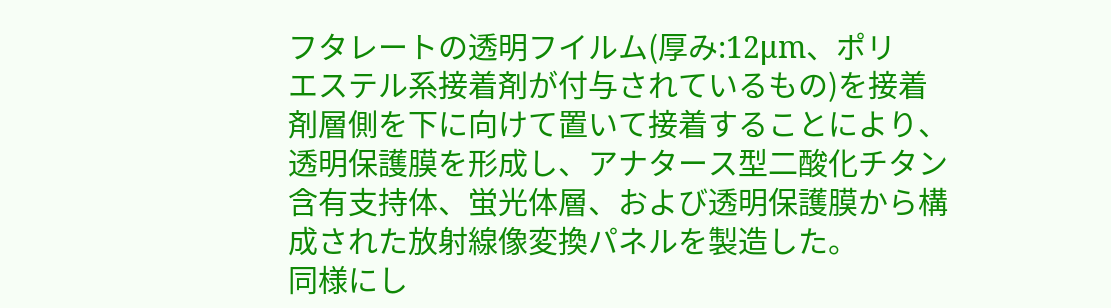フタレートの透明フイルム(厚み:12μm、ポリ
エステル系接着剤が付与されているもの)を接着
剤層側を下に向けて置いて接着することにより、
透明保護膜を形成し、アナタース型二酸化チタン
含有支持体、蛍光体層、および透明保護膜から構
成された放射線像変換パネルを製造した。
同様にし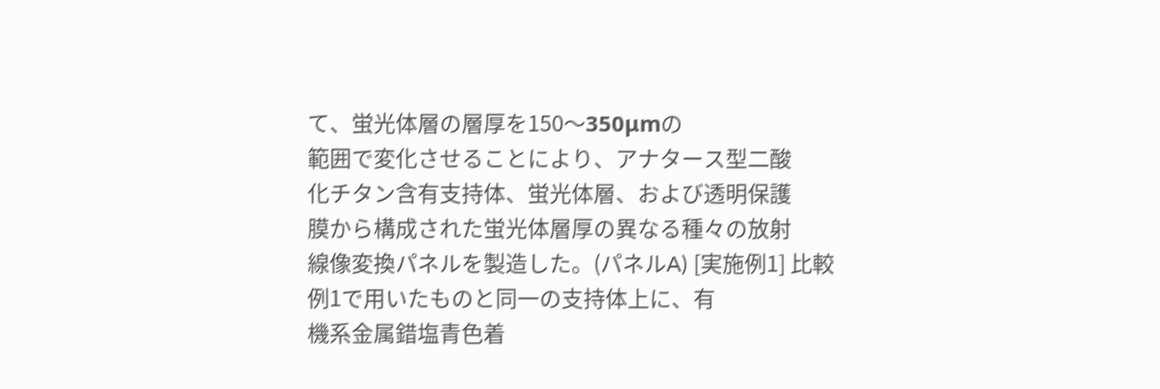て、蛍光体層の層厚を150〜350μmの
範囲で変化させることにより、アナタース型二酸
化チタン含有支持体、蛍光体層、および透明保護
膜から構成された蛍光体層厚の異なる種々の放射
線像変換パネルを製造した。(パネルA) [実施例1] 比較例1で用いたものと同一の支持体上に、有
機系金属錯塩青色着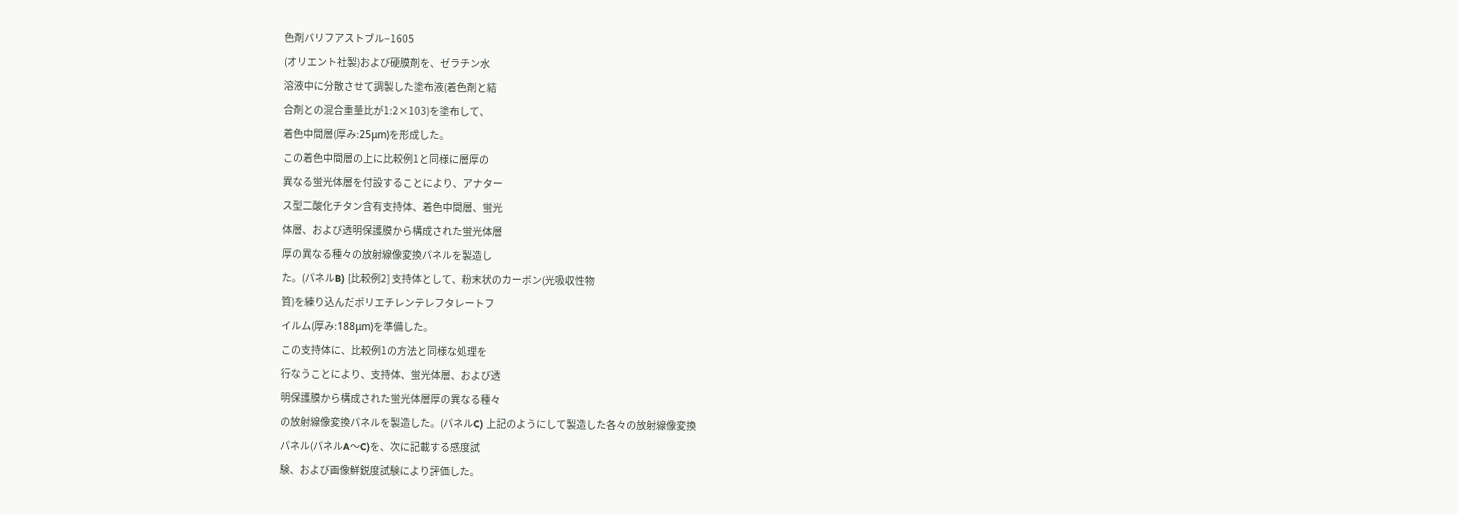色剤バリフアストブル−1605
(オリエント社製)および硬膜剤を、ゼラチン水
溶液中に分散させて調製した塗布液(着色剤と結
合剤との混合重量比が1:2×103)を塗布して、
着色中間層(厚み:25μm)を形成した。
この着色中間層の上に比較例1と同様に層厚の
異なる蛍光体層を付設することにより、アナター
ス型二酸化チタン含有支持体、着色中間層、蛍光
体層、および透明保護膜から構成された蛍光体層
厚の異なる種々の放射線像変換パネルを製造し
た。(パネルB) [比較例2] 支持体として、粉末状のカーボン(光吸収性物
質)を練り込んだポリエチレンテレフタレートフ
イルム(厚み:188μm)を準備した。
この支持体に、比較例1の方法と同様な処理を
行なうことにより、支持体、蛍光体層、および透
明保護膜から構成された蛍光体層厚の異なる種々
の放射線像変換パネルを製造した。(パネルC) 上記のようにして製造した各々の放射線像変換
パネル(パネルA〜C)を、次に記載する感度試
験、および画像鮮鋭度試験により評価した。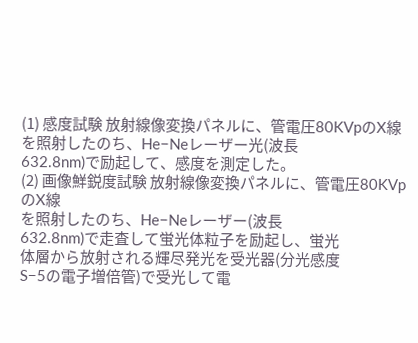(1) 感度試験 放射線像変換パネルに、管電圧80KVpのX線
を照射したのち、He−Neレーザー光(波長
632.8nm)で励起して、感度を測定した。
(2) 画像鮮鋭度試験 放射線像変換パネルに、管電圧80KVpのX線
を照射したのち、He−Neレーザー(波長
632.8nm)で走査して蛍光体粒子を励起し、蛍光
体層から放射される輝尽発光を受光器(分光感度
S−5の電子増倍管)で受光して電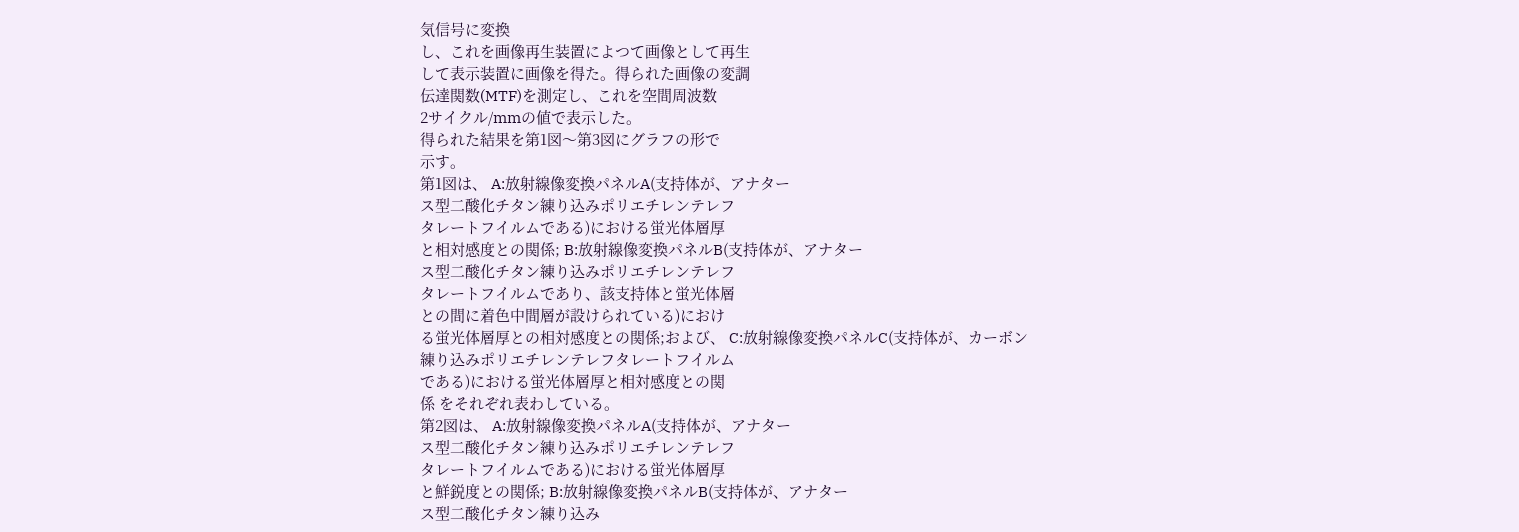気信号に変換
し、これを画像再生装置によつて画像として再生
して表示装置に画像を得た。得られた画像の変調
伝達関数(MTF)を測定し、これを空間周波数
2サイクル/mmの値で表示した。
得られた結果を第1図〜第3図にグラフの形で
示す。
第1図は、 A:放射線像変換パネルA(支持体が、アナター
ス型二酸化チタン練り込みポリエチレンテレフ
タレートフイルムである)における蛍光体層厚
と相対感度との関係; B:放射線像変換パネルB(支持体が、アナター
ス型二酸化チタン練り込みポリエチレンテレフ
タレートフイルムであり、該支持体と蛍光体層
との間に着色中間層が設けられている)におけ
る蛍光体層厚との相対感度との関係;および、 C:放射線像変換パネルC(支持体が、カーボン
練り込みポリエチレンテレフタレートフイルム
である)における蛍光体層厚と相対感度との関
係 をそれぞれ表わしている。
第2図は、 A:放射線像変換パネルA(支持体が、アナター
ス型二酸化チタン練り込みポリエチレンテレフ
タレートフイルムである)における蛍光体層厚
と鮮鋭度との関係; B:放射線像変換パネルB(支持体が、アナター
ス型二酸化チタン練り込み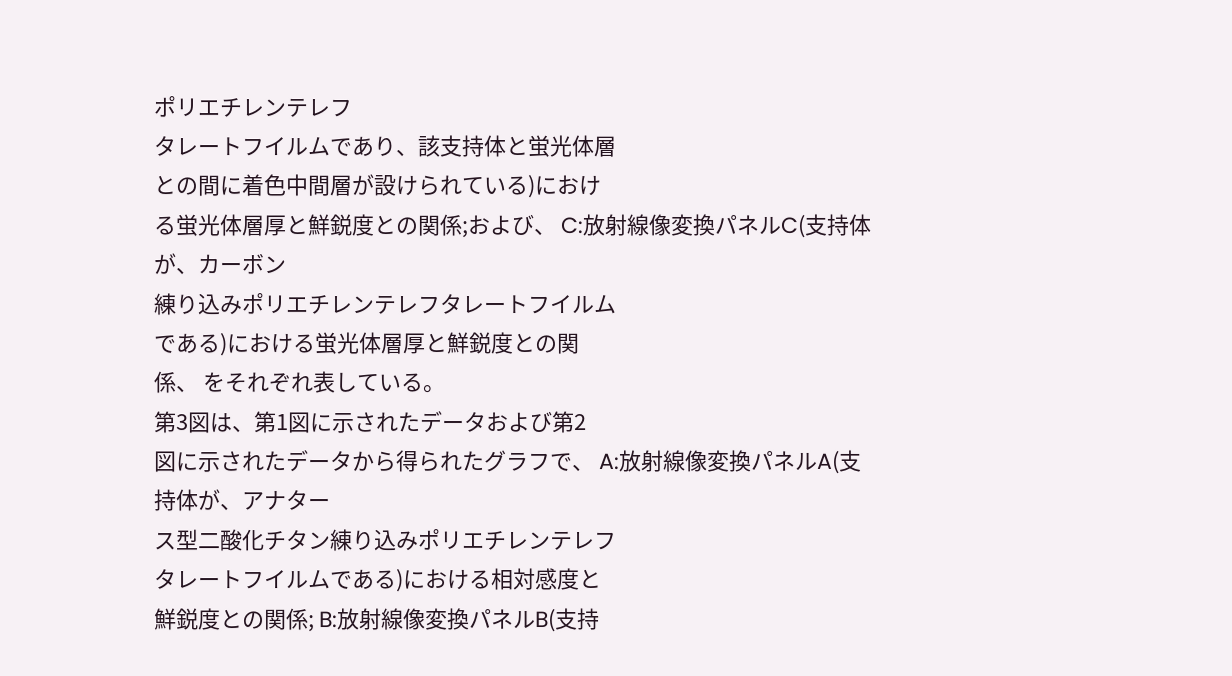ポリエチレンテレフ
タレートフイルムであり、該支持体と蛍光体層
との間に着色中間層が設けられている)におけ
る蛍光体層厚と鮮鋭度との関係;および、 C:放射線像変換パネルC(支持体が、カーボン
練り込みポリエチレンテレフタレートフイルム
である)における蛍光体層厚と鮮鋭度との関
係、 をそれぞれ表している。
第3図は、第1図に示されたデータおよび第2
図に示されたデータから得られたグラフで、 A:放射線像変換パネルA(支持体が、アナター
ス型二酸化チタン練り込みポリエチレンテレフ
タレートフイルムである)における相対感度と
鮮鋭度との関係; B:放射線像変換パネルB(支持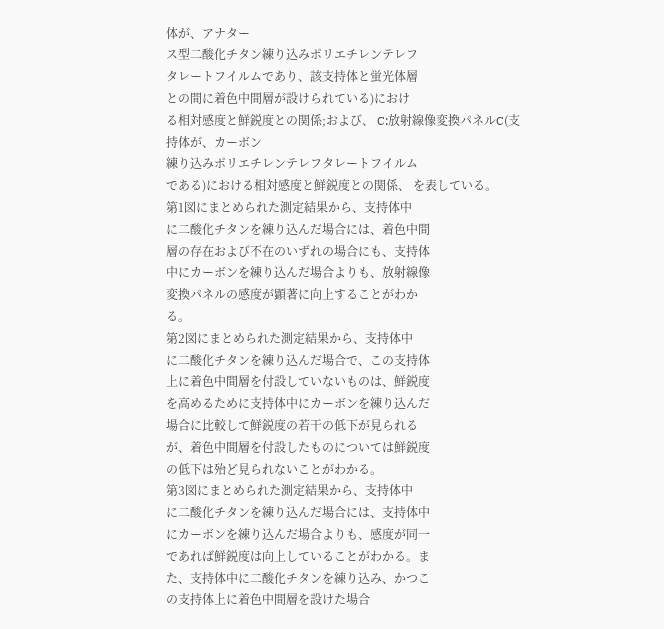体が、アナター
ス型二酸化チタン練り込みポリエチレンテレフ
タレートフイルムであり、該支持体と蛍光体層
との間に着色中間層が設けられている)におけ
る相対感度と鮮鋭度との関係;および、 C:放射線像変換パネルC(支持体が、カーボン
練り込みポリエチレンテレフタレートフイルム
である)における相対感度と鮮鋭度との関係、 を表している。
第1図にまとめられた測定結果から、支持体中
に二酸化チタンを練り込んだ場合には、着色中間
層の存在および不在のいずれの場合にも、支持体
中にカーボンを練り込んだ場合よりも、放射線像
変換パネルの感度が顕著に向上することがわか
る。
第2図にまとめられた測定結果から、支持体中
に二酸化チタンを練り込んだ場合で、この支持体
上に着色中間層を付設していないものは、鮮鋭度
を高めるために支持体中にカーボンを練り込んだ
場合に比較して鮮鋭度の若干の低下が見られる
が、着色中間層を付設したものについては鮮鋭度
の低下は殆ど見られないことがわかる。
第3図にまとめられた測定結果から、支持体中
に二酸化チタンを練り込んだ場合には、支持体中
にカーボンを練り込んだ場合よりも、感度が同一
であれば鮮鋭度は向上していることがわかる。ま
た、支持体中に二酸化チタンを練り込み、かつこ
の支持体上に着色中間層を設けた場合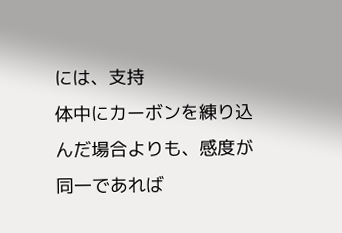には、支持
体中にカーボンを練り込んだ場合よりも、感度が
同一であれば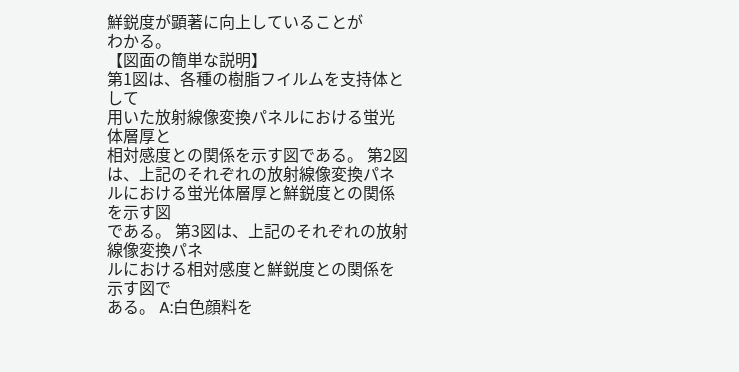鮮鋭度が顕著に向上していることが
わかる。
【図面の簡単な説明】
第1図は、各種の樹脂フイルムを支持体として
用いた放射線像変換パネルにおける蛍光体層厚と
相対感度との関係を示す図である。 第2図は、上記のそれぞれの放射線像変換パネ
ルにおける蛍光体層厚と鮮鋭度との関係を示す図
である。 第3図は、上記のそれぞれの放射線像変換パネ
ルにおける相対感度と鮮鋭度との関係を示す図で
ある。 A:白色顔料を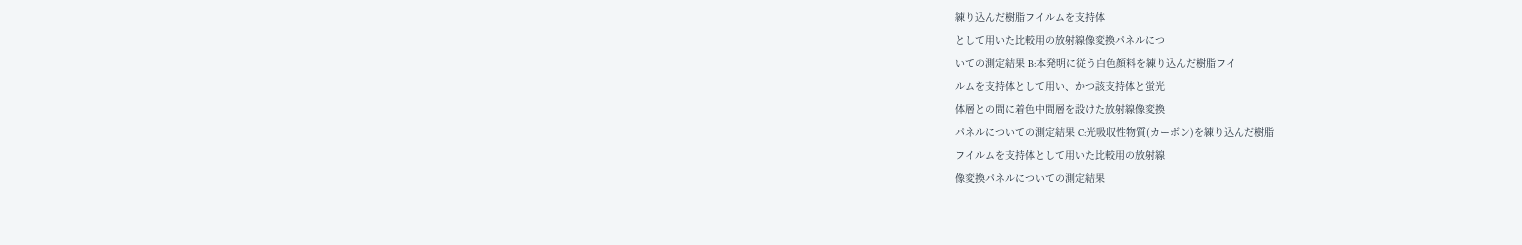練り込んだ樹脂フイルムを支持体
として用いた比較用の放射線像変換パネルにつ
いての測定結果 B:本発明に従う白色顔料を練り込んだ樹脂フイ
ルムを支持体として用い、かつ該支持体と蛍光
体層との間に着色中間層を設けた放射線像変換
パネルについての測定結果 C:光吸収性物質(カーボン)を練り込んだ樹脂
フイルムを支持体として用いた比較用の放射線
像変換パネルについての測定結果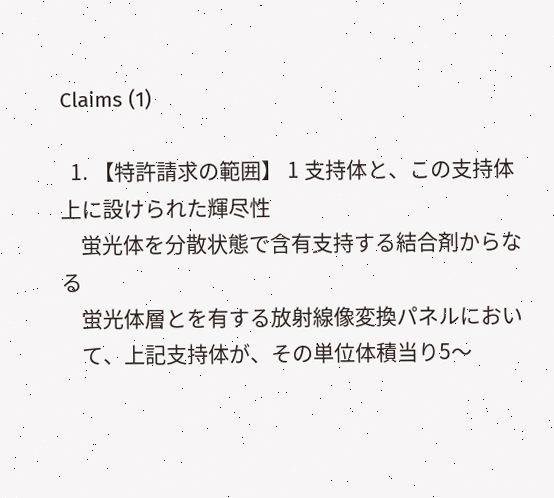Claims (1)

  1. 【特許請求の範囲】 1 支持体と、この支持体上に設けられた輝尽性
    蛍光体を分散状態で含有支持する結合剤からなる
    蛍光体層とを有する放射線像変換パネルにおい
    て、上記支持体が、その単位体積当り5〜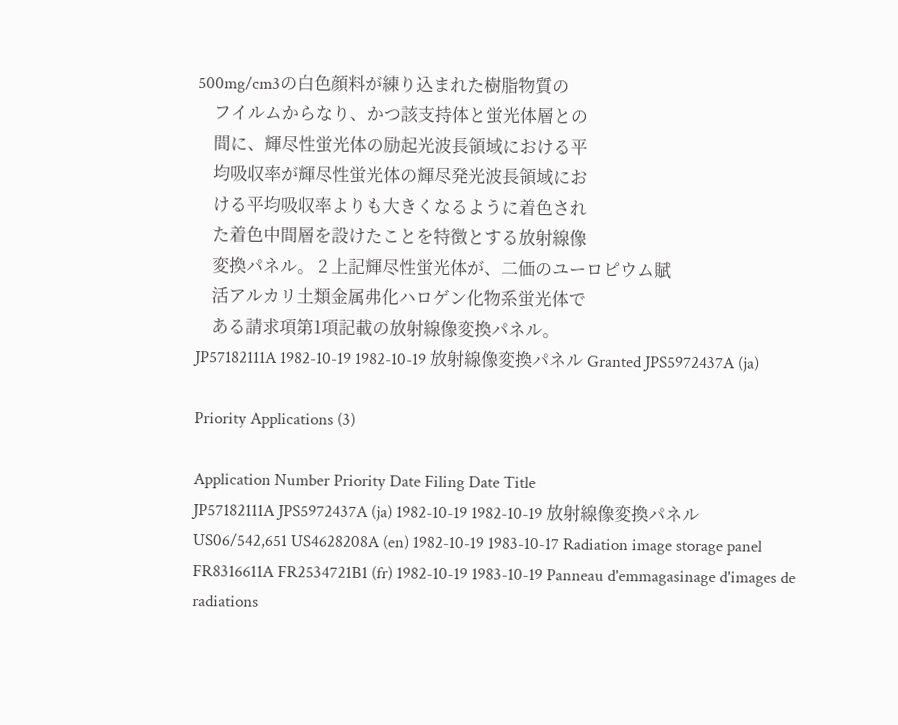500mg/cm3の白色顔料が練り込まれた樹脂物質の
    フイルムからなり、かつ該支持体と蛍光体層との
    間に、輝尽性蛍光体の励起光波長領域における平
    均吸収率が輝尽性蛍光体の輝尽発光波長領域にお
    ける平均吸収率よりも大きくなるように着色され
    た着色中間層を設けたことを特徴とする放射線像
    変換パネル。 2 上記輝尽性蛍光体が、二価のユーロピウム賦
    活アルカリ土類金属弗化ハロゲン化物系蛍光体で
    ある請求項第1項記載の放射線像変換パネル。
JP57182111A 1982-10-19 1982-10-19 放射線像変換パネル Granted JPS5972437A (ja)

Priority Applications (3)

Application Number Priority Date Filing Date Title
JP57182111A JPS5972437A (ja) 1982-10-19 1982-10-19 放射線像変換パネル
US06/542,651 US4628208A (en) 1982-10-19 1983-10-17 Radiation image storage panel
FR8316611A FR2534721B1 (fr) 1982-10-19 1983-10-19 Panneau d'emmagasinage d'images de radiations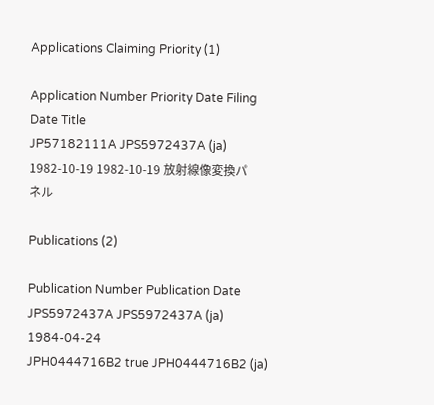Applications Claiming Priority (1)

Application Number Priority Date Filing Date Title
JP57182111A JPS5972437A (ja) 1982-10-19 1982-10-19 放射線像変換パネル

Publications (2)

Publication Number Publication Date
JPS5972437A JPS5972437A (ja) 1984-04-24
JPH0444716B2 true JPH0444716B2 (ja)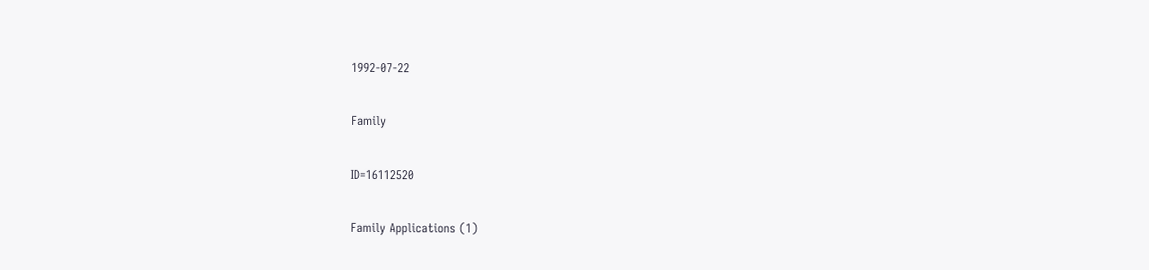1992-07-22

Family

ID=16112520

Family Applications (1)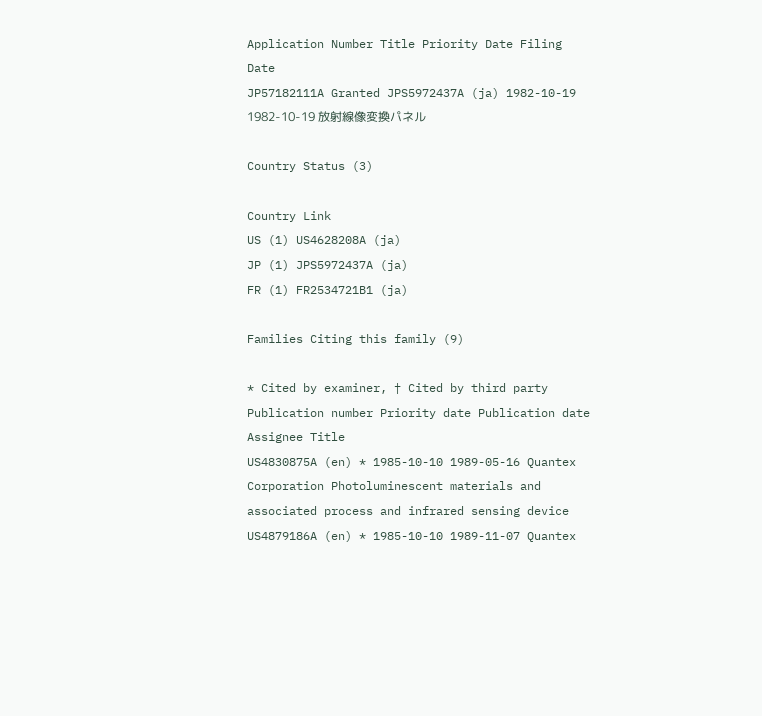Application Number Title Priority Date Filing Date
JP57182111A Granted JPS5972437A (ja) 1982-10-19 1982-10-19 放射線像変換パネル

Country Status (3)

Country Link
US (1) US4628208A (ja)
JP (1) JPS5972437A (ja)
FR (1) FR2534721B1 (ja)

Families Citing this family (9)

* Cited by examiner, † Cited by third party
Publication number Priority date Publication date Assignee Title
US4830875A (en) * 1985-10-10 1989-05-16 Quantex Corporation Photoluminescent materials and associated process and infrared sensing device
US4879186A (en) * 1985-10-10 1989-11-07 Quantex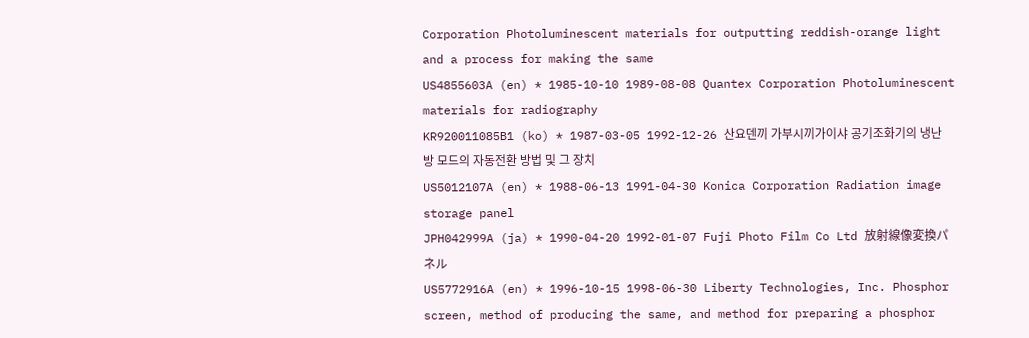Corporation Photoluminescent materials for outputting reddish-orange light and a process for making the same
US4855603A (en) * 1985-10-10 1989-08-08 Quantex Corporation Photoluminescent materials for radiography
KR920011085B1 (ko) * 1987-03-05 1992-12-26 산요덴끼 가부시끼가이샤 공기조화기의 냉난방 모드의 자동전환 방법 및 그 장치
US5012107A (en) * 1988-06-13 1991-04-30 Konica Corporation Radiation image storage panel
JPH042999A (ja) * 1990-04-20 1992-01-07 Fuji Photo Film Co Ltd 放射線像変換パネル
US5772916A (en) * 1996-10-15 1998-06-30 Liberty Technologies, Inc. Phosphor screen, method of producing the same, and method for preparing a phosphor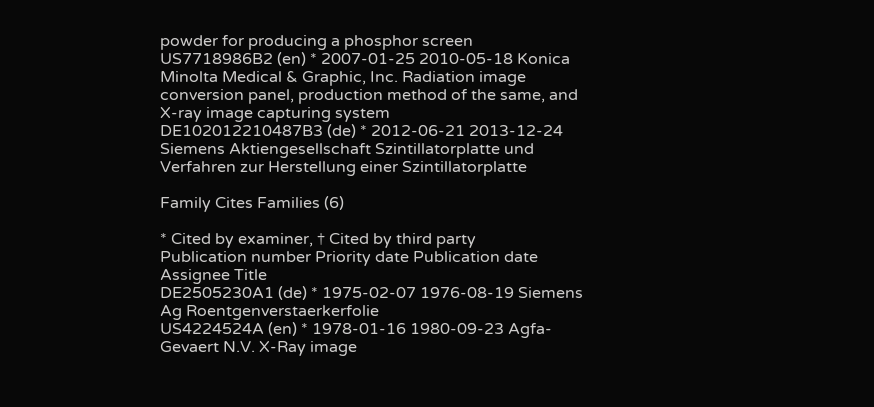powder for producing a phosphor screen
US7718986B2 (en) * 2007-01-25 2010-05-18 Konica Minolta Medical & Graphic, Inc. Radiation image conversion panel, production method of the same, and X-ray image capturing system
DE102012210487B3 (de) * 2012-06-21 2013-12-24 Siemens Aktiengesellschaft Szintillatorplatte und Verfahren zur Herstellung einer Szintillatorplatte

Family Cites Families (6)

* Cited by examiner, † Cited by third party
Publication number Priority date Publication date Assignee Title
DE2505230A1 (de) * 1975-02-07 1976-08-19 Siemens Ag Roentgenverstaerkerfolie
US4224524A (en) * 1978-01-16 1980-09-23 Agfa-Gevaert N.V. X-Ray image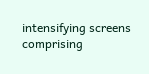intensifying screens comprising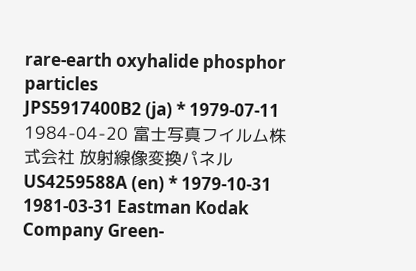rare-earth oxyhalide phosphor particles
JPS5917400B2 (ja) * 1979-07-11 1984-04-20 富士写真フイルム株式会社 放射線像変換パネル
US4259588A (en) * 1979-10-31 1981-03-31 Eastman Kodak Company Green-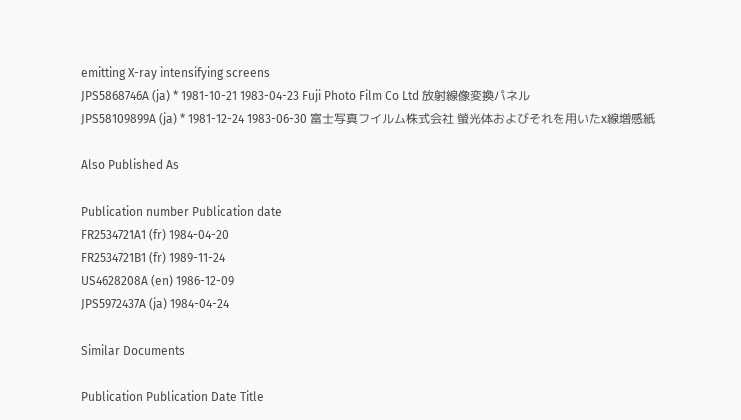emitting X-ray intensifying screens
JPS5868746A (ja) * 1981-10-21 1983-04-23 Fuji Photo Film Co Ltd 放射線像変換パネル
JPS58109899A (ja) * 1981-12-24 1983-06-30 富士写真フイルム株式会社 螢光体およびそれを用いたx線増感紙

Also Published As

Publication number Publication date
FR2534721A1 (fr) 1984-04-20
FR2534721B1 (fr) 1989-11-24
US4628208A (en) 1986-12-09
JPS5972437A (ja) 1984-04-24

Similar Documents

Publication Publication Date Title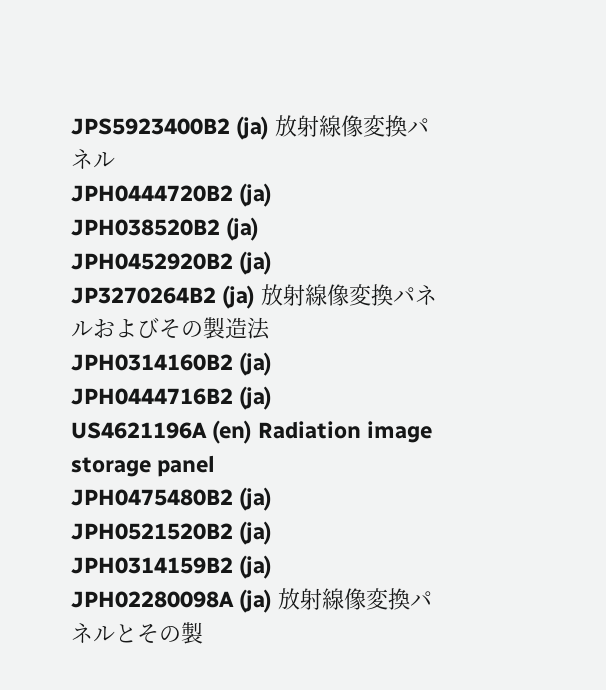JPS5923400B2 (ja) 放射線像変換パネル
JPH0444720B2 (ja)
JPH038520B2 (ja)
JPH0452920B2 (ja)
JP3270264B2 (ja) 放射線像変換パネルおよびその製造法
JPH0314160B2 (ja)
JPH0444716B2 (ja)
US4621196A (en) Radiation image storage panel
JPH0475480B2 (ja)
JPH0521520B2 (ja)
JPH0314159B2 (ja)
JPH02280098A (ja) 放射線像変換パネルとその製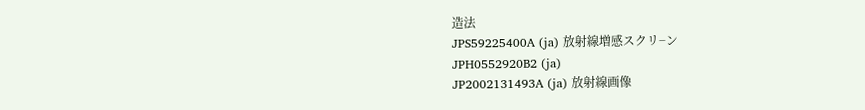造法
JPS59225400A (ja) 放射線増感スクリ−ン
JPH0552920B2 (ja)
JP2002131493A (ja) 放射線画像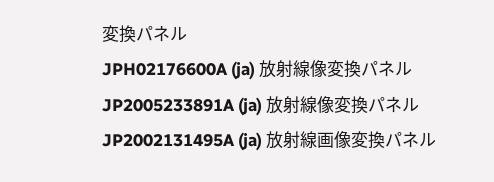変換パネル
JPH02176600A (ja) 放射線像変換パネル
JP2005233891A (ja) 放射線像変換パネル
JP2002131495A (ja) 放射線画像変換パネル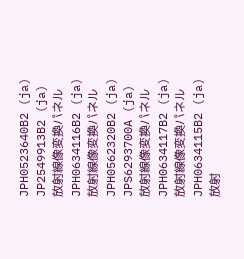JPH0523640B2 (ja)
JP2549913B2 (ja) 放射線像変換パネル
JPH0634116B2 (ja) 放射線像変換パネル
JPH0562320B2 (ja)
JPS6293700A (ja) 放射線像変換パネル
JPH0634117B2 (ja) 放射線像変換パネル
JPH0634115B2 (ja) 放射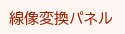線像変換パネル